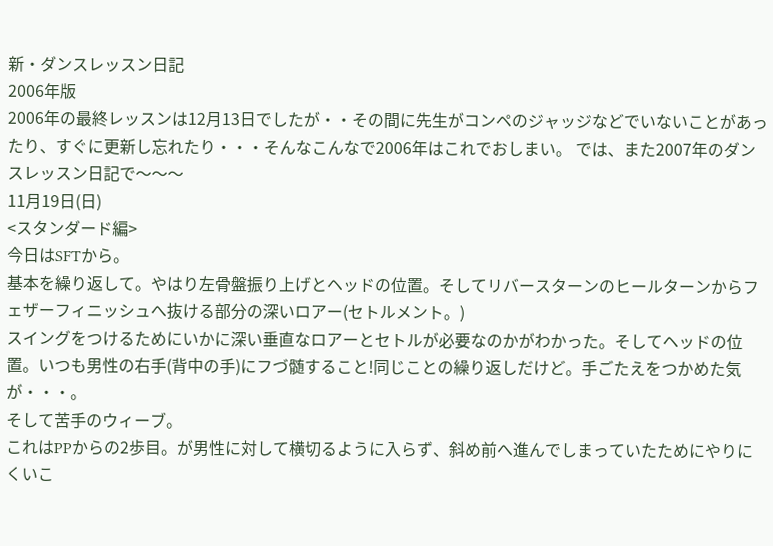新・ダンスレッスン日記
2006年版
2006年の最終レッスンは12月13日でしたが・・その間に先生がコンペのジャッジなどでいないことがあったり、すぐに更新し忘れたり・・・そんなこんなで2006年はこれでおしまい。 では、また2007年のダンスレッスン日記で〜〜〜
11月19日(日)
<スタンダード編>
今日はSFTから。
基本を繰り返して。やはり左骨盤振り上げとヘッドの位置。そしてリバースターンのヒールターンからフェザーフィニッシュへ抜ける部分の深いロアー(セトルメント。)
スイングをつけるためにいかに深い垂直なロアーとセトルが必要なのかがわかった。そしてヘッドの位置。いつも男性の右手(背中の手)にフづ髄すること!同じことの繰り返しだけど。手ごたえをつかめた気が・・・。
そして苦手のウィーブ。
これはPPからの2歩目。が男性に対して横切るように入らず、斜め前へ進んでしまっていたためにやりにくいこ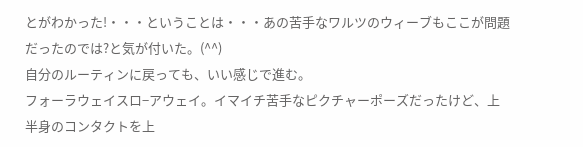とがわかった!・・・ということは・・・あの苦手なワルツのウィーブもここが問題だったのでは?と気が付いた。(^^)
自分のルーティンに戻っても、いい感じで進む。
フォーラウェイスロ−アウェイ。イマイチ苦手なピクチャーポーズだったけど、上半身のコンタクトを上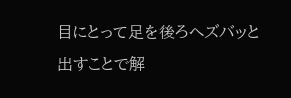目にとって足を後ろへズバッと出すことで解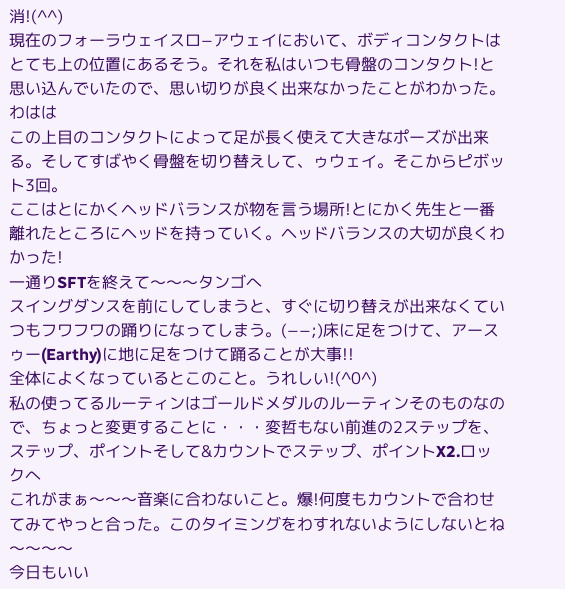消!(^^)
現在のフォーラウェイスロ−アウェイにおいて、ボディコンタクトはとても上の位置にあるそう。それを私はいつも骨盤のコンタクト!と思い込んでいたので、思い切りが良く出来なかったことがわかった。わはは
この上目のコンタクトによって足が長く使えて大きなポーズが出来る。そしてすばやく骨盤を切り替えして、ゥウェイ。そこからピボット3回。
ここはとにかくヘッドバランスが物を言う場所!とにかく先生と一番離れたところにヘッドを持っていく。ヘッドバランスの大切が良くわかった!
一通りSFTを終えて〜〜〜タンゴへ
スイングダンスを前にしてしまうと、すぐに切り替えが出来なくていつもフワフワの踊りになってしまう。(−−;)床に足をつけて、アースゥー(Earthy)に地に足をつけて踊ることが大事!!
全体によくなっているとこのこと。うれしい!(^0^)
私の使ってるルーティンはゴールドメダルのルーティンそのものなので、ちょっと変更することに・・・変哲もない前進の2ステップを、ステップ、ポイントそして&カウントでステップ、ポイントX2.ロックへ
これがまぁ〜〜〜音楽に合わないこと。爆!何度もカウントで合わせてみてやっと合った。このタイミングをわすれないようにしないとね〜〜〜〜
今日もいい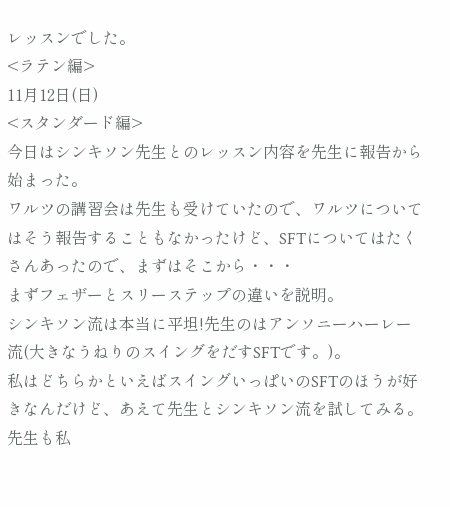レッスンでした。
<ラテン編>
11月12日(日)
<スタンダード編>
今日はシンキソン先生とのレッスン内容を先生に報告から始まった。
ワルツの講習会は先生も受けていたので、ワルツについてはそう報告することもなかったけど、SFTについてはたくさんあったので、まずはそこから・・・
まずフェザーとスリーステップの違いを説明。
シンキソン流は本当に平坦!先生のはアンソニーハーレー流(大きなうねりのスイングをだすSFTです。)。
私はどちらかといえばスイングいっぱいのSFTのほうが好きなんだけど、あえて先生とシンキソン流を試してみる。 先生も私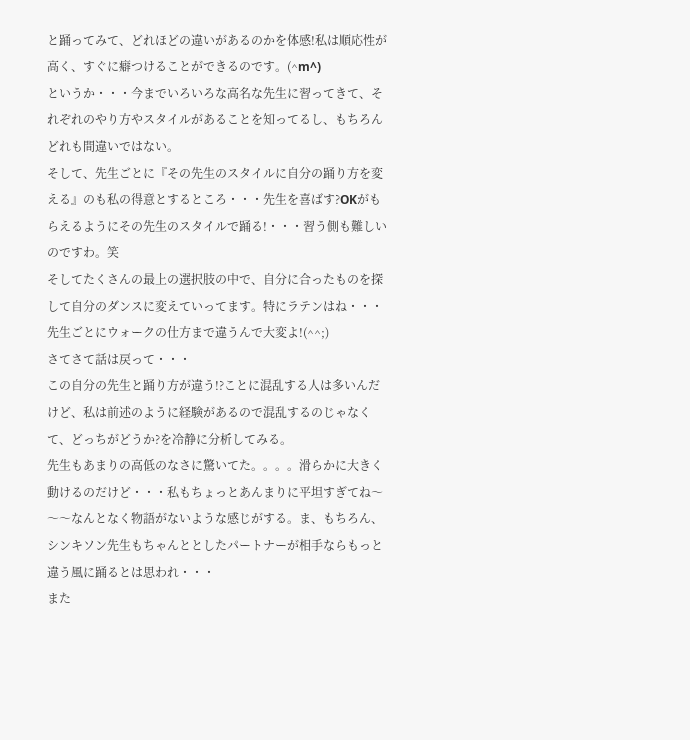と踊ってみて、どれほどの違いがあるのかを体感!私は順応性が高く、すぐに癖つけることができるのです。(^m^)
というか・・・今までいろいろな高名な先生に習ってきて、それぞれのやり方やスタイルがあることを知ってるし、もちろんどれも間違いではない。
そして、先生ごとに『その先生のスタイルに自分の踊り方を変える』のも私の得意とするところ・・・先生を喜ばす?OKがもらえるようにその先生のスタイルで踊る!・・・習う側も難しいのですわ。笑
そしてたくさんの最上の選択肢の中で、自分に合ったものを探して自分のダンスに変えていってます。特にラテンはね・・・先生ごとにウォークの仕方まで違うんで大変よ!(^^;)
さてさて話は戻って・・・
この自分の先生と踊り方が違う!?ことに混乱する人は多いんだけど、私は前述のように経験があるので混乱するのじゃなくて、どっちがどうか?を冷静に分析してみる。
先生もあまりの高低のなさに驚いてた。。。。滑らかに大きく動けるのだけど・・・私もちょっとあんまりに平坦すぎてね〜〜〜なんとなく物語がないような感じがする。ま、もちろん、シンキソン先生もちゃんととしたパートナーが相手ならもっと違う風に踊るとは思われ・・・
また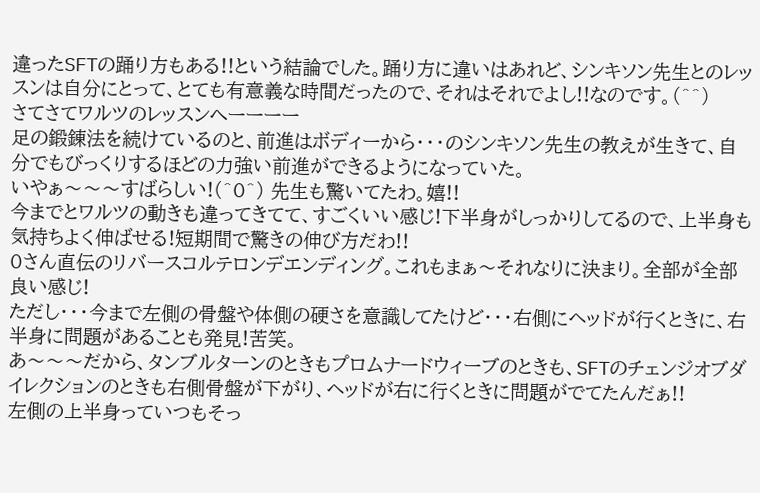違ったSFTの踊り方もある!!という結論でした。踊り方に違いはあれど、シンキソン先生とのレッスンは自分にとって、とても有意義な時間だったので、それはそれでよし!!なのです。(^^)
さてさてワルツのレッスンへーーーー
足の鍛錬法を続けているのと、前進はボディーから・・・のシンキソン先生の教えが生きて、自分でもびっくりするほどの力強い前進ができるようになっていた。
いやぁ〜〜〜すばらしい!(^0^) 先生も驚いてたわ。嬉!!
今までとワルツの動きも違ってきてて、すごくいい感じ!下半身がしっかりしてるので、上半身も気持ちよく伸ばせる!短期間で驚きの伸び方だわ!!
0さん直伝のリバースコルテロンデエンディング。これもまぁ〜それなりに決まり。全部が全部良い感じ!
ただし・・・今まで左側の骨盤や体側の硬さを意識してたけど・・・右側にヘッドが行くときに、右半身に問題があることも発見!苦笑。
あ〜〜〜だから、タンブルターンのときもプロムナードウィーブのときも、SFTのチェンジオブダイレクションのときも右側骨盤が下がり、ヘッドが右に行くときに問題がでてたんだぁ!!
左側の上半身っていつもそっ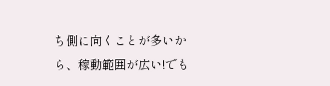ち側に向くことが多いから、稼動範囲が広い!でも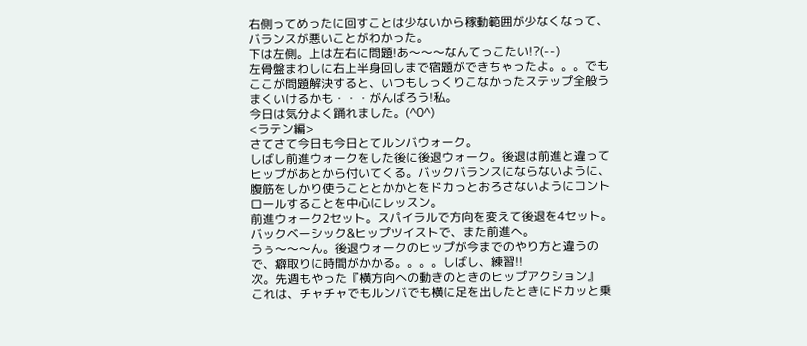右側ってめったに回すことは少ないから稼動範囲が少なくなって、バランスが悪いことがわかった。
下は左側。上は左右に問題!あ〜〜〜なんてっこたい!?(--)
左骨盤まわしに右上半身回しまで宿題ができちゃったよ。。。でもここが問題解決すると、いつもしっくりこなかったステップ全般うまくいけるかも・・・がんばろう!私。
今日は気分よく踊れました。(^0^)
<ラテン編>
さてさて今日も今日とてルンバウォーク。
しばし前進ウォークをした後に後退ウォーク。後退は前進と違ってヒップがあとから付いてくる。バックバランスにならないように、腹筋をしかり使うこととかかとをドカっとおろさないようにコントロールすることを中心にレッスン。
前進ウォーク2セット。スパイラルで方向を変えて後退を4セット。バックベーシック&ヒップツイストで、また前進へ。
うぅ〜〜〜ん。後退ウォークのヒップが今までのやり方と違うので、癖取りに時間がかかる。。。。しばし、練習!!
次。先週もやった『横方向への動きのときのヒップアクション』
これは、チャチャでもルンバでも横に足を出したときにドカッと乗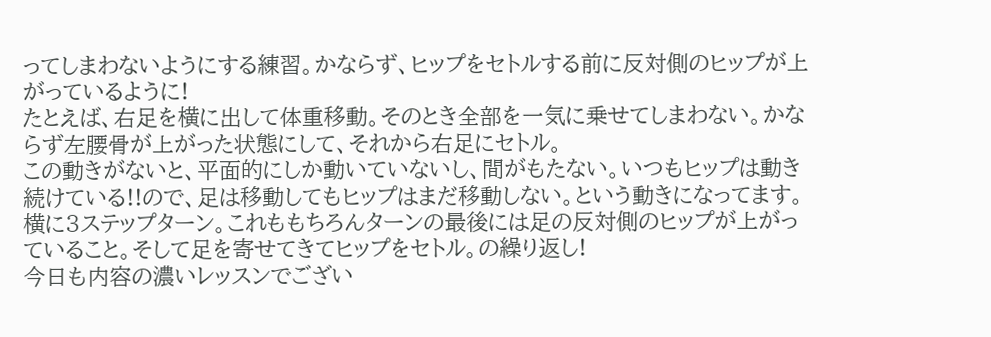ってしまわないようにする練習。かならず、ヒップをセトルする前に反対側のヒップが上がっているように!
たとえば、右足を横に出して体重移動。そのとき全部を一気に乗せてしまわない。かならず左腰骨が上がった状態にして、それから右足にセトル。
この動きがないと、平面的にしか動いていないし、間がもたない。いつもヒップは動き続けている!!ので、足は移動してもヒップはまだ移動しない。という動きになってます。
横に3ステップターン。これももちろんターンの最後には足の反対側のヒップが上がっていること。そして足を寄せてきてヒップをセトル。の繰り返し!
今日も内容の濃いレッスンでござい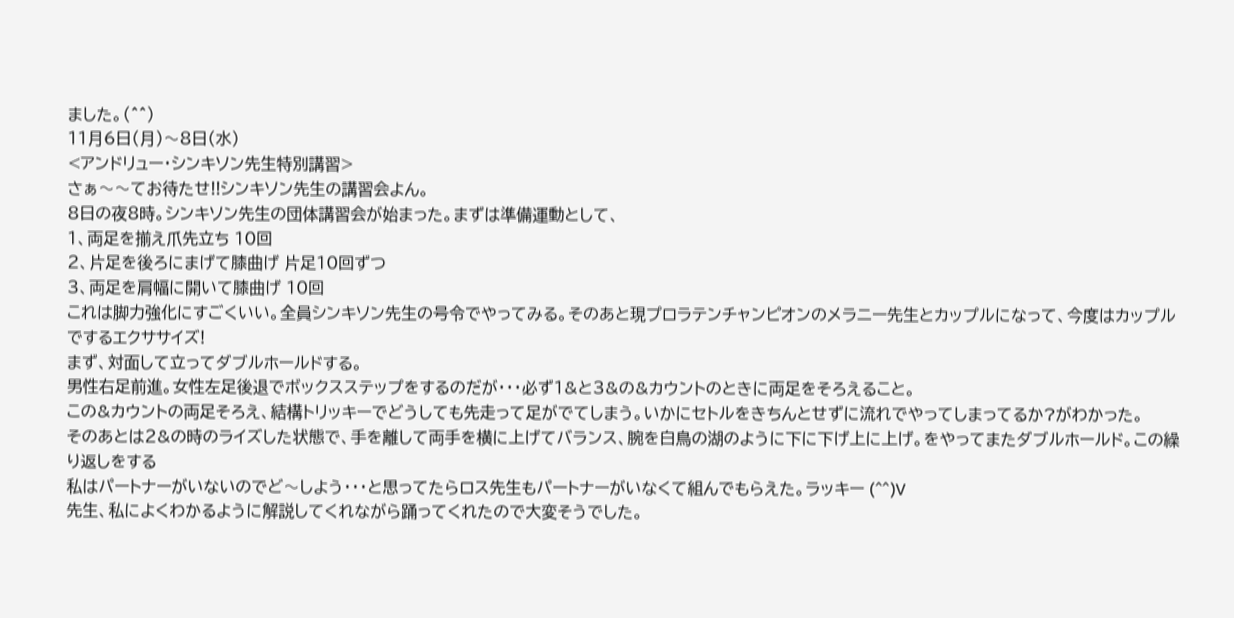ました。(^^)
11月6日(月)〜8日(水)
<アンドリュー・シンキソン先生特別講習>
さぁ〜〜てお待たせ!!シンキソン先生の講習会よん。
8日の夜8時。シンキソン先生の団体講習会が始まった。まずは準備運動として、
1、両足を揃え爪先立ち 10回
2、片足を後ろにまげて膝曲げ 片足10回ずつ
3、両足を肩幅に開いて膝曲げ 10回
これは脚力強化にすごくいい。全員シンキソン先生の号令でやってみる。そのあと現プロラテンチャンピオンのメラニー先生とカップルになって、今度はカップルでするエクササイズ!
まず、対面して立ってダブルホールドする。
男性右足前進。女性左足後退でボックスステップをするのだが・・・必ず1&と3&の&カウントのときに両足をそろえること。
この&カウントの両足そろえ、結構トリッキーでどうしても先走って足がでてしまう。いかにセトルをきちんとせずに流れでやってしまってるか?がわかった。
そのあとは2&の時のライズした状態で、手を離して両手を横に上げてバランス、腕を白鳥の湖のように下に下げ上に上げ。をやってまたダブルホールド。この繰り返しをする
私はパートナーがいないのでど〜しよう・・・と思ってたらロス先生もパートナーがいなくて組んでもらえた。ラッキー (^^)V
先生、私によくわかるように解説してくれながら踊ってくれたので大変そうでした。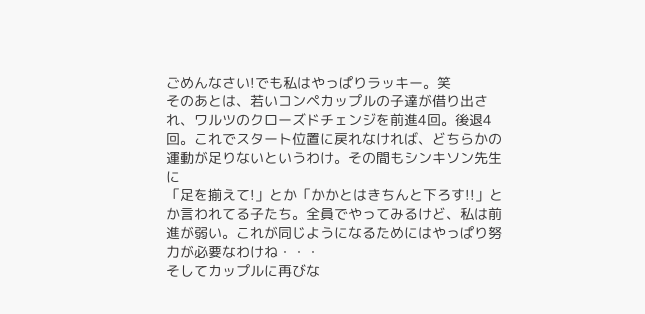ごめんなさい!でも私はやっぱりラッキー。笑
そのあとは、若いコンペカップルの子達が借り出され、ワルツのクローズドチェンジを前進4回。後退4回。これでスタート位置に戻れなければ、どちらかの運動が足りないというわけ。その間もシンキソン先生に
「足を揃えて!」とか「かかとはきちんと下ろす!!」とか言われてる子たち。全員でやってみるけど、私は前進が弱い。これが同じようになるためにはやっぱり努力が必要なわけね・・・
そしてカップルに再びな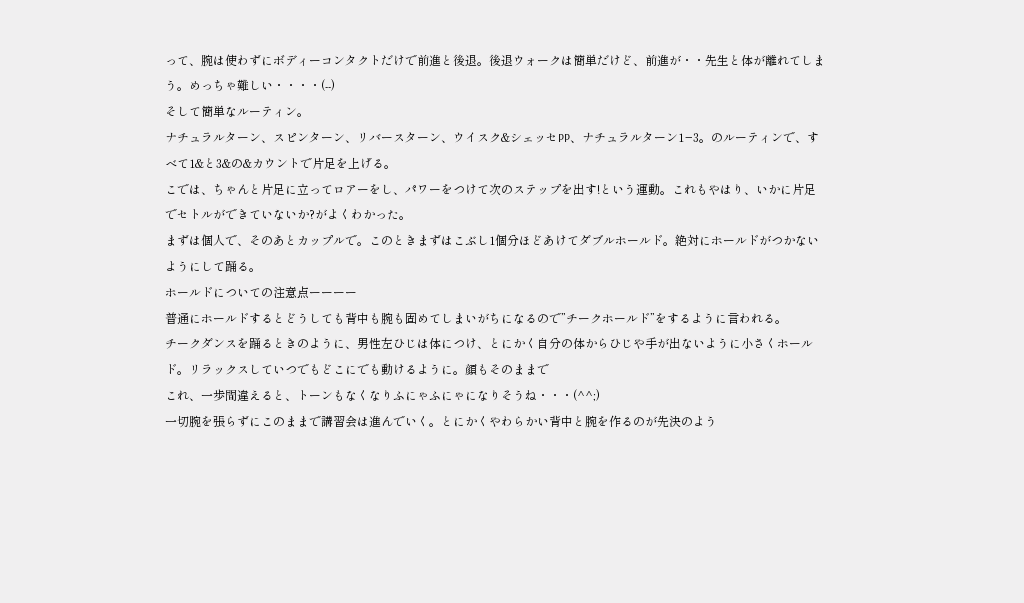って、腕は使わずにボディーコンタクトだけで前進と後退。後退ウォークは簡単だけど、前進が・・先生と体が離れてしまう。めっちゃ難しい・・・・(--)
そして簡単なルーティン。
ナチュラルターン、スピンターン、リバースターン、ウイスク&シェッセPP、ナチュラルターン1−3。のルーティンで、すべて1&と3&の&カウントで片足を上げる。
こでは、ちゃんと片足に立ってロアーをし、パワーをつけて次のステップを出す!という運動。これもやはり、いかに片足でセトルができていないか?がよくわかった。
まずは個人で、そのあとカップルで。このときまずはこぶし1個分ほどあけてダブルホールド。絶対にホールドがつかないようにして踊る。
ホールドについての注意点ーーーー
普通にホールドするとどうしても背中も腕も固めてしまいがちになるので”チークホールド”をするように言われる。
チークダンスを踊るときのように、男性左ひじは体につけ、とにかく自分の体からひじや手が出ないように小さくホールド。リラックスしていつでもどこにでも動けるように。顔もそのままで
これ、一歩間違えると、トーンもなくなりふにゃふにゃになりそうね・・・(^^;)
一切腕を張らずにこのままで講習会は進んでいく。とにかくやわらかい背中と腕を作るのが先決のよう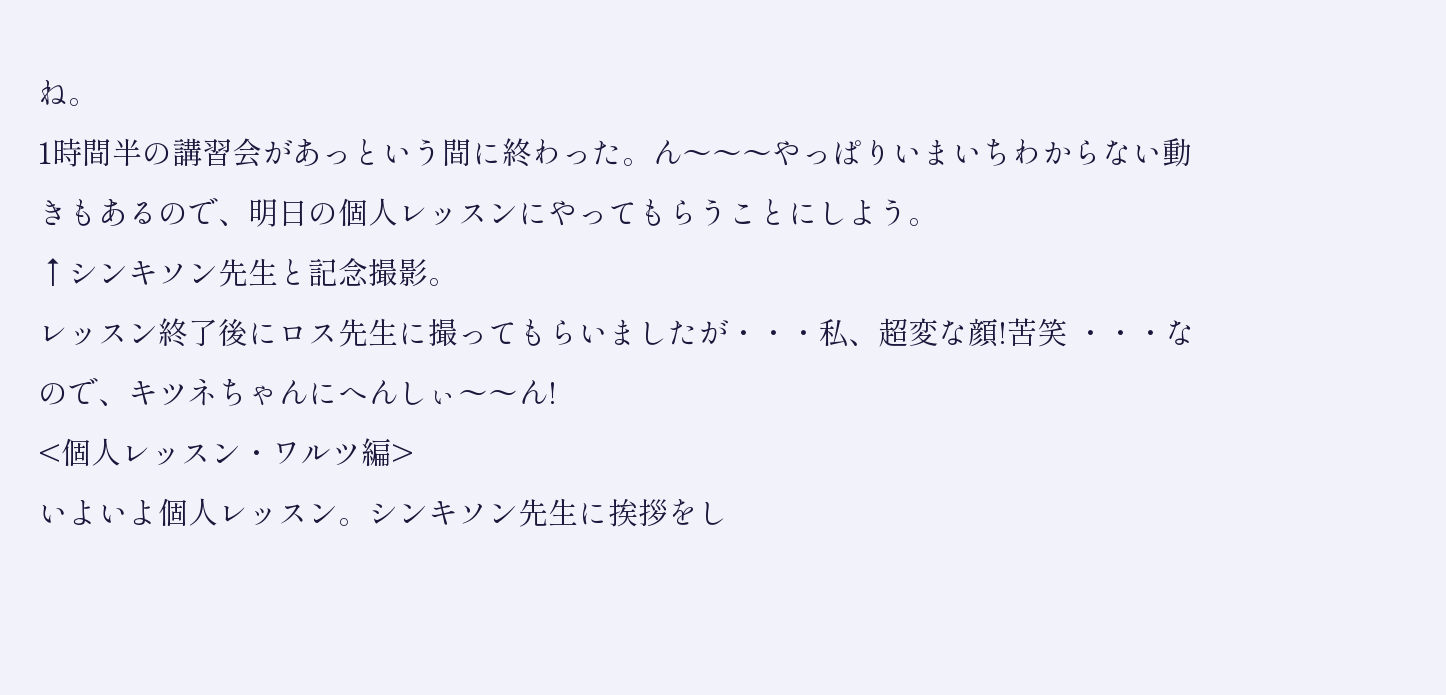ね。
1時間半の講習会があっという間に終わった。ん〜〜〜やっぱりいまいちわからない動きもあるので、明日の個人レッスンにやってもらうことにしよう。
↑シンキソン先生と記念撮影。
レッスン終了後にロス先生に撮ってもらいましたが・・・私、超変な顔!苦笑 ・・・なので、キツネちゃんにへんしぃ〜〜ん!
<個人レッスン・ワルツ編>
いよいよ個人レッスン。シンキソン先生に挨拶をし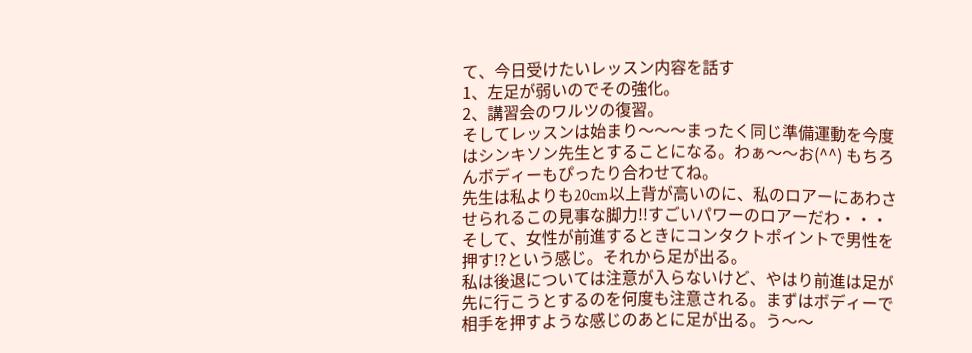て、今日受けたいレッスン内容を話す
1、左足が弱いのでその強化。
2、講習会のワルツの復習。
そしてレッスンは始まり〜〜〜まったく同じ準備運動を今度はシンキソン先生とすることになる。わぁ〜〜お(^^) もちろんボディーもぴったり合わせてね。
先生は私よりも20cm以上背が高いのに、私のロアーにあわさせられるこの見事な脚力!!すごいパワーのロアーだわ・・・そして、女性が前進するときにコンタクトポイントで男性を押す!?という感じ。それから足が出る。
私は後退については注意が入らないけど、やはり前進は足が先に行こうとするのを何度も注意される。まずはボディーで相手を押すような感じのあとに足が出る。う〜〜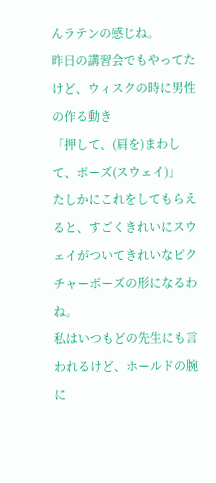んラテンの感じね。
昨日の講習会でもやってたけど、ウィスクの時に男性の作る動き
「押して、(肩を)まわして、ポーズ(スウェイ)」
たしかにこれをしてもらえると、すごくきれいにスウェイがついてきれいなピクチャーポーズの形になるわね。
私はいつもどの先生にも言われるけど、ホールドの腕に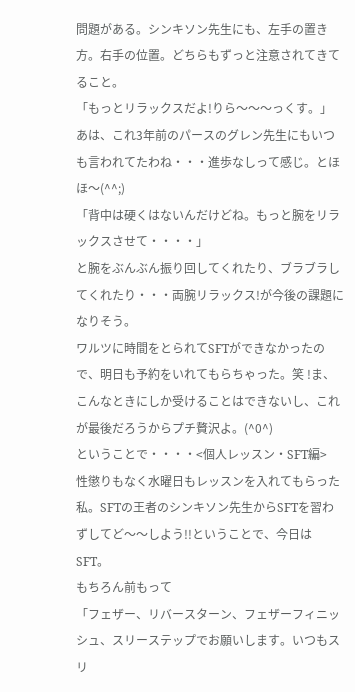問題がある。シンキソン先生にも、左手の置き方。右手の位置。どちらもずっと注意されてきてること。
「もっとリラックスだよ!りら〜〜〜っくす。」
あは、これ3年前のパースのグレン先生にもいつも言われてたわね・・・進歩なしって感じ。とほほ〜(^^;)
「背中は硬くはないんだけどね。もっと腕をリラックスさせて・・・・」
と腕をぶんぶん振り回してくれたり、ブラブラしてくれたり・・・両腕リラックス!が今後の課題になりそう。
ワルツに時間をとられてSFTができなかったので、明日も予約をいれてもらちゃった。笑 !ま、こんなときにしか受けることはできないし、これが最後だろうからプチ贅沢よ。(^0^)
ということで・・・・<個人レッスン・SFT編>
性懲りもなく水曜日もレッスンを入れてもらった私。SFTの王者のシンキソン先生からSFTを習わずしてど〜〜しよう!!ということで、今日はSFT。
もちろん前もって
「フェザー、リバースターン、フェザーフィニッシュ、スリーステップでお願いします。いつもスリ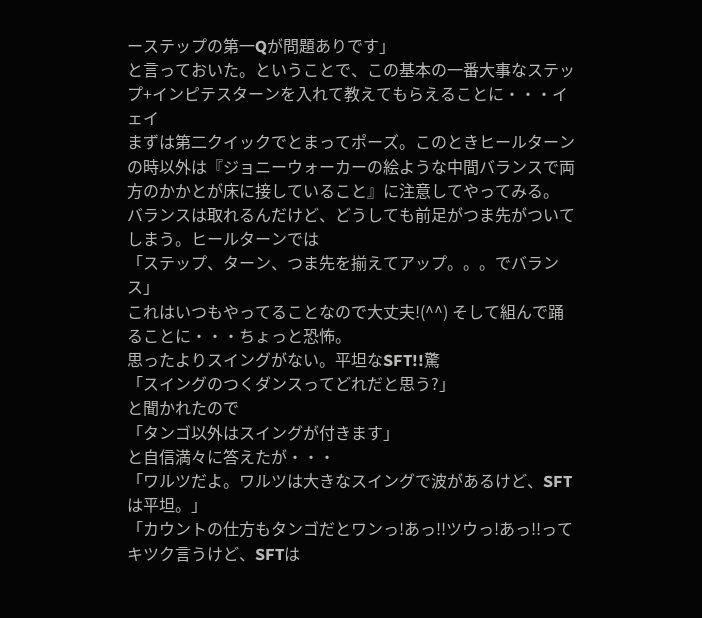ーステップの第一Qが問題ありです」
と言っておいた。ということで、この基本の一番大事なステップ+インピテスターンを入れて教えてもらえることに・・・イェイ
まずは第二クイックでとまってポーズ。このときヒールターンの時以外は『ジョニーウォーカーの絵ような中間バランスで両方のかかとが床に接していること』に注意してやってみる。
バランスは取れるんだけど、どうしても前足がつま先がついてしまう。ヒールターンでは
「ステップ、ターン、つま先を揃えてアップ。。。でバランス」
これはいつもやってることなので大丈夫!(^^) そして組んで踊ることに・・・ちょっと恐怖。
思ったよりスイングがない。平坦なSFT!!驚
「スイングのつくダンスってどれだと思う?」
と聞かれたので
「タンゴ以外はスイングが付きます」
と自信満々に答えたが・・・
「ワルツだよ。ワルツは大きなスイングで波があるけど、SFTは平坦。」
「カウントの仕方もタンゴだとワンっ!あっ!!ツウっ!あっ!!ってキツク言うけど、SFTは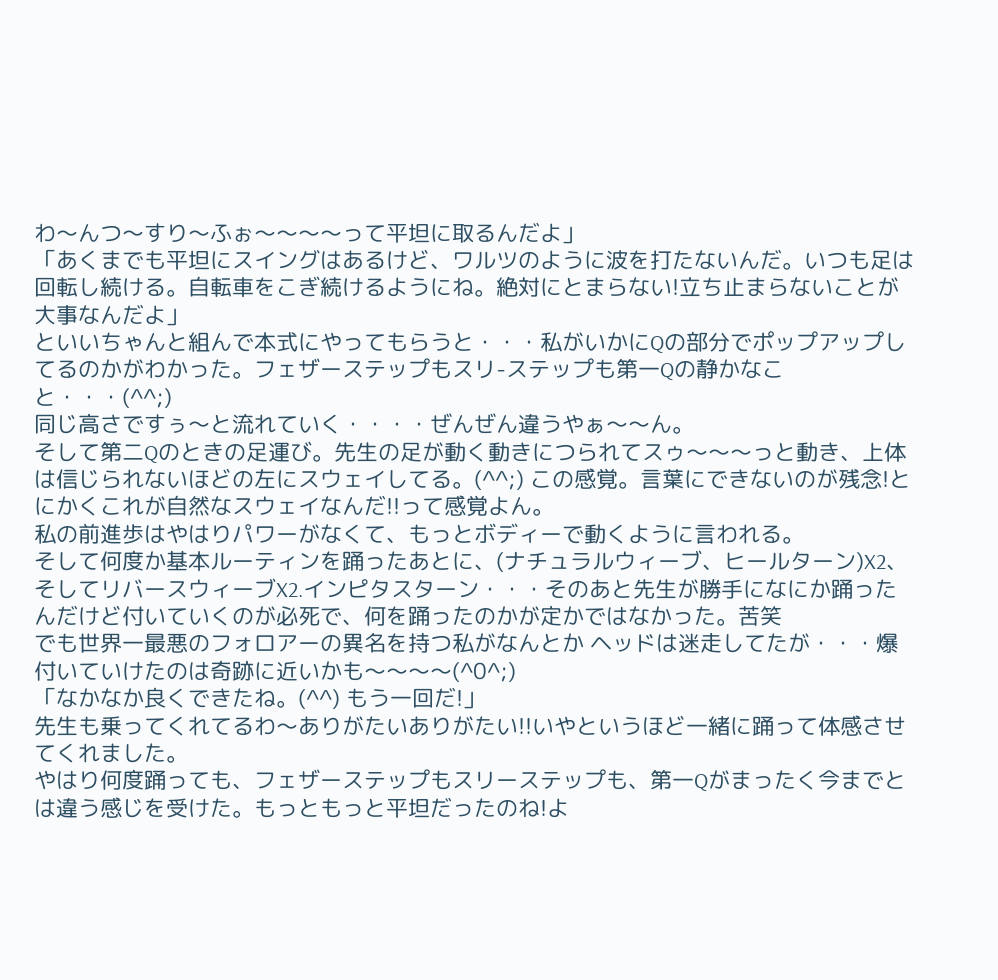わ〜んつ〜すり〜ふぉ〜〜〜〜って平坦に取るんだよ」
「あくまでも平坦にスイングはあるけど、ワルツのように波を打たないんだ。いつも足は回転し続ける。自転車をこぎ続けるようにね。絶対にとまらない!立ち止まらないことが大事なんだよ」
といいちゃんと組んで本式にやってもらうと・・・私がいかにQの部分でポップアップしてるのかがわかった。フェザーステップもスリ-ステップも第一Qの静かなこと・・・(^^;)
同じ高さですぅ〜と流れていく・・・・ぜんぜん違うやぁ〜〜ん。
そして第二Qのときの足運び。先生の足が動く動きにつられてスゥ〜〜〜っと動き、上体は信じられないほどの左にスウェイしてる。(^^;) この感覚。言葉にできないのが残念!とにかくこれが自然なスウェイなんだ!!って感覚よん。
私の前進歩はやはりパワーがなくて、もっとボディーで動くように言われる。
そして何度か基本ルーティンを踊ったあとに、(ナチュラルウィーブ、ヒールターン)X2、そしてリバースウィーブX2.インピタスターン・・・そのあと先生が勝手になにか踊ったんだけど付いていくのが必死で、何を踊ったのかが定かではなかった。苦笑
でも世界一最悪のフォロアーの異名を持つ私がなんとか ヘッドは迷走してたが・・・爆 付いていけたのは奇跡に近いかも〜〜〜〜(^0^;)
「なかなか良くできたね。(^^) もう一回だ!」
先生も乗ってくれてるわ〜ありがたいありがたい!!いやというほど一緒に踊って体感させてくれました。
やはり何度踊っても、フェザーステップもスリーステップも、第一Qがまったく今までとは違う感じを受けた。もっともっと平坦だったのね!よ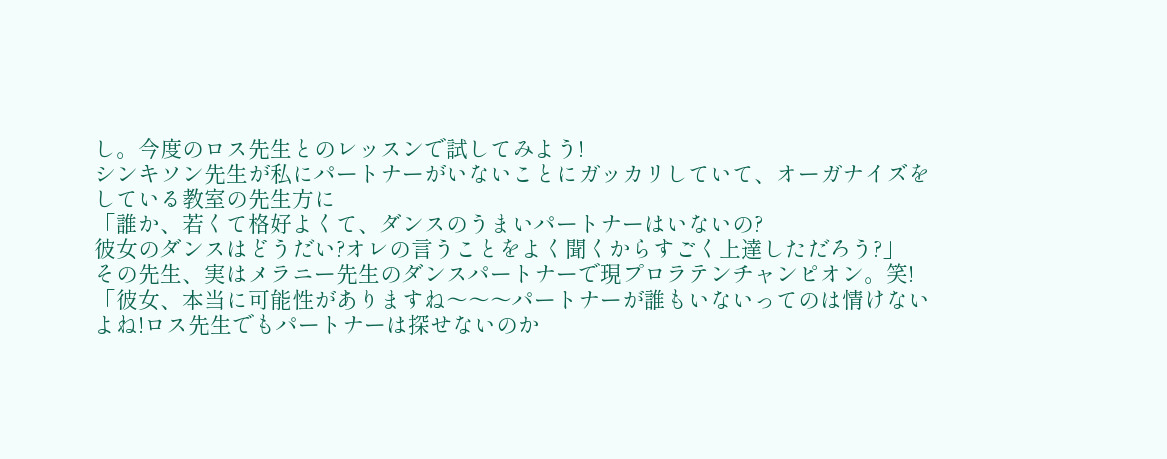し。今度のロス先生とのレッスンで試してみよう!
シンキソン先生が私にパートナーがいないことにガッカリしていて、オーガナイズをしている教室の先生方に
「誰か、若くて格好よくて、ダンスのうまいパートナーはいないの?
彼女のダンスはどうだい?オレの言うことをよく聞くからすごく上達しただろう?」
その先生、実はメラニー先生のダンスパートナーで現プロラテンチャンピオン。笑!
「彼女、本当に可能性がありますね〜〜〜パートナーが誰もいないってのは情けないよね!ロス先生でもパートナーは探せないのか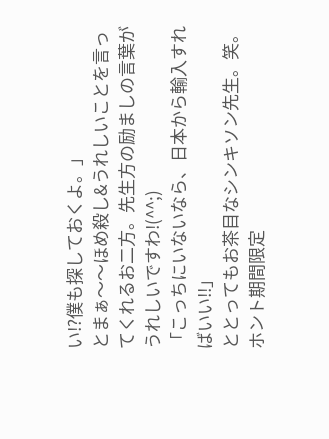い!?僕も探しておくよ。」
とまぁ〜〜ほめ殺し&うれしいことを言ってくれるお二方。先生方の励ましの言葉がうれしいですわ!(^^;)
「こっちにいないなら、日本から輸入すればいい!!」
ととってもお茶目なシンキソン先生。笑。
ホント期間限定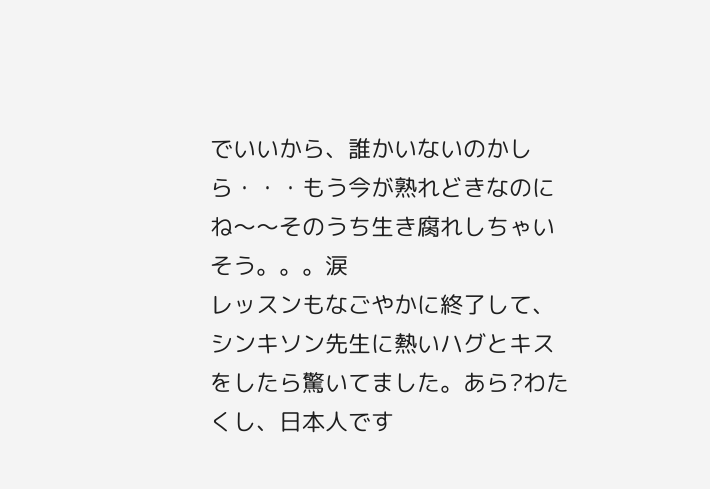でいいから、誰かいないのかしら・・・もう今が熟れどきなのにね〜〜そのうち生き腐れしちゃいそう。。。涙
レッスンもなごやかに終了して、シンキソン先生に熱いハグとキスをしたら驚いてました。あら?わたくし、日本人です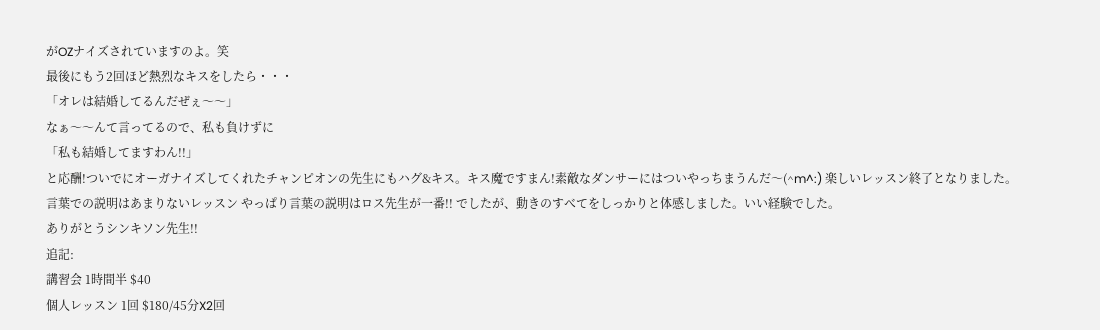がOZナイズされていますのよ。笑
最後にもう2回ほど熱烈なキスをしたら・・・
「オレは結婚してるんだぜぇ〜〜」
なぁ〜〜んて言ってるので、私も負けずに
「私も結婚してますわん!!」
と応酬!ついでにオーガナイズしてくれたチャンピオンの先生にもハグ&キス。キス魔ですまん!素敵なダンサーにはついやっちまうんだ〜(^m^:) 楽しいレッスン終了となりました。
言葉での説明はあまりないレッスン やっぱり言葉の説明はロス先生が一番!! でしたが、動きのすべてをしっかりと体感しました。いい経験でした。
ありがとうシンキソン先生!!
追記:
講習会 1時間半 $40
個人レッスン 1回 $180/45分X2回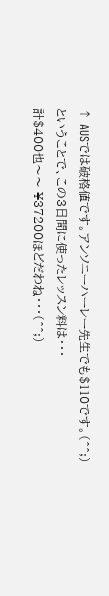↑ AUSでは破格値です。アンソニーハーレー先生でも$110です。(^^;)
ということで、この3日間に使ったレッスン料は・・・
計$400也〜〜 ¥37200ほどだわね・・・(^^;)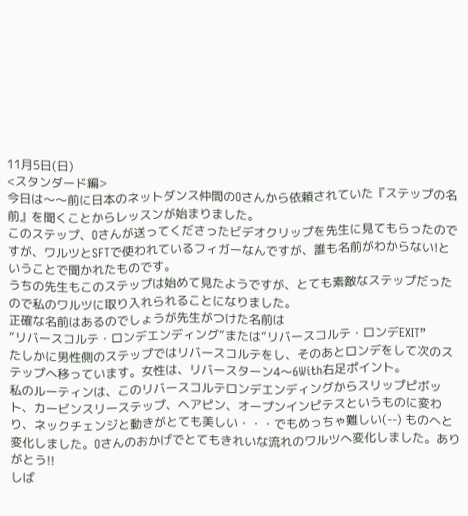11月5日(日)
<スタンダード編>
今日は〜〜前に日本のネットダンス仲間のOさんから依頼されていた『ステップの名前』を聞くことからレッスンが始まりました。
このステップ、Oさんが送ってくださったビデオクリップを先生に見てもらったのですが、ワルツとSFTで使われているフィガーなんですが、誰も名前がわからない!ということで聞かれたものです。
うちの先生もこのステップは始めて見たようですが、とても素敵なステップだったので私のワルツに取り入れられることになりました。
正確な名前はあるのでしょうが先生がつけた名前は
”リバースコルテ・ロンデエンディング”または”リバースコルテ・ロンデEXIT”
たしかに男性側のステップではリバースコルテをし、そのあとロンデをして次のステップへ移っています。女性は、リバースターン4〜6With右足ポイント。
私のルーティンは、このリバースコルテロンデエンディングからスリップピボット、カービンスリーステップ、ヘアピン、オープンインピテスというものに変わり、ネックチェンジと動きがとても美しい・・・でもめっちゃ難しい(--) ものへと変化しました。Oさんのおかげでとてもきれいな流れのワルツへ変化しました。ありがとう!!
しば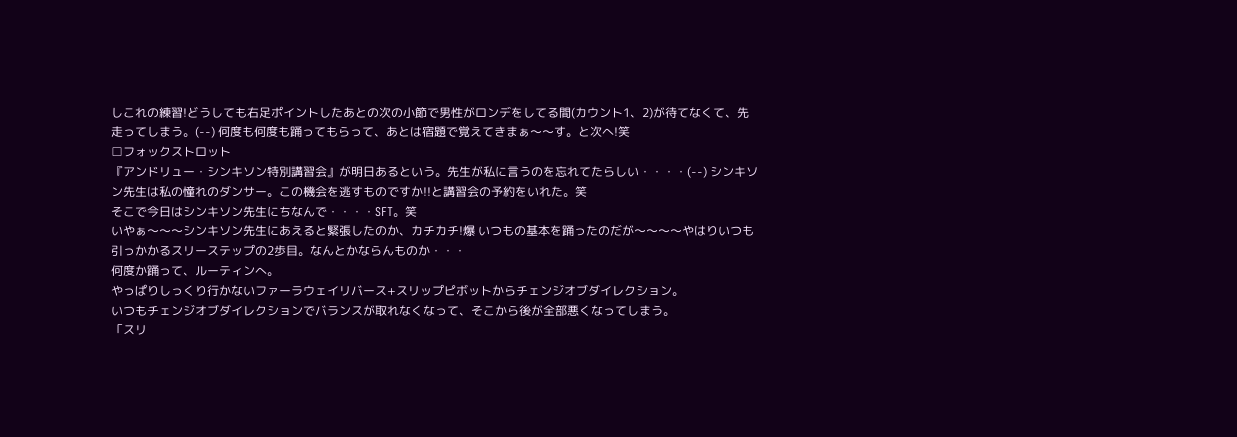しこれの練習!どうしても右足ポイントしたあとの次の小節で男性がロンデをしてる間(カウント1、2)が待てなくて、先走ってしまう。(--) 何度も何度も踊ってもらって、あとは宿題で覚えてきまぁ〜〜す。と次へ!笑
□フォックストロット
『アンドリュー・シンキソン特別講習会』が明日あるという。先生が私に言うのを忘れてたらしい・・・・(--) シンキソン先生は私の憧れのダンサー。この機会を逃すものですか!!と講習会の予約をいれた。笑
そこで今日はシンキソン先生にちなんで・・・・SFT。笑
いやぁ〜〜〜シンキソン先生にあえると緊張したのか、カチカチ!爆 いつもの基本を踊ったのだが〜〜〜〜やはりいつも引っかかるスリーステップの2歩目。なんとかならんものか・・・
何度か踊って、ルーティンへ。
やっぱりしっくり行かないファーラウェイリバース+スリップピボットからチェンジオブダイレクション。
いつもチェンジオブダイレクションでバランスが取れなくなって、そこから後が全部悪くなってしまう。
「スリ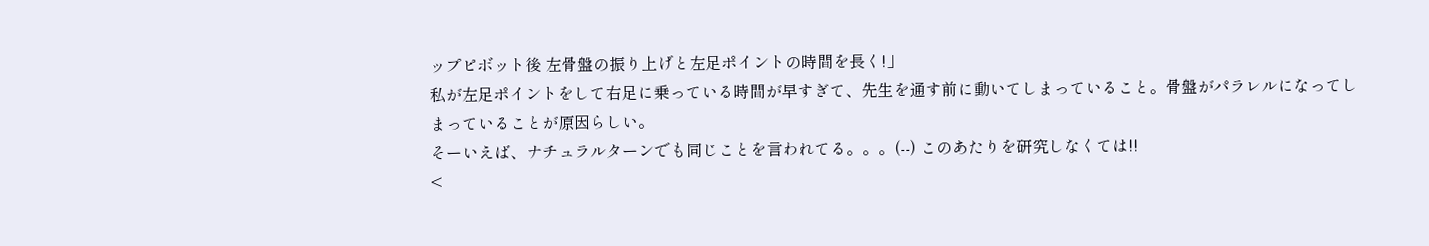ップピボット後 左骨盤の振り上げと左足ポイントの時間を長く!」
私が左足ポイントをして右足に乗っている時間が早すぎて、先生を通す前に動いてしまっていること。骨盤がパラレルになってしまっていることが原因らしい。
そーいえば、ナチュラルターンでも同じことを言われてる。。。(--) このあたりを研究しなくては!!
<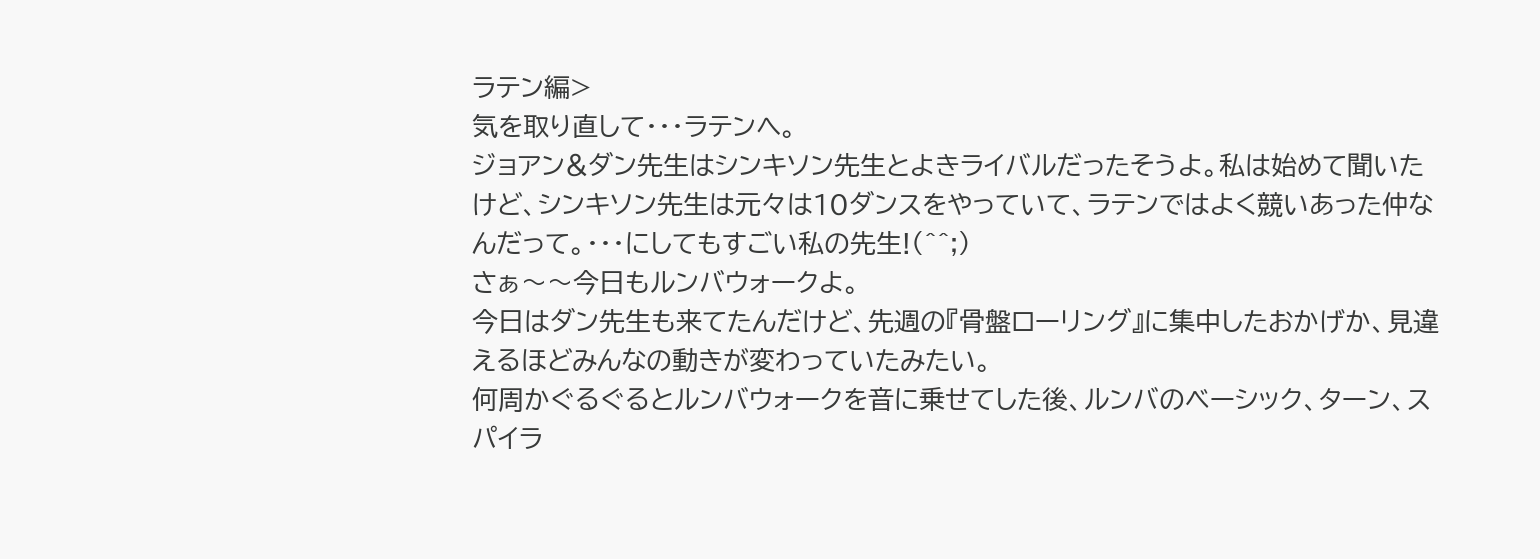ラテン編>
気を取り直して・・・ラテンへ。
ジョアン&ダン先生はシンキソン先生とよきライバルだったそうよ。私は始めて聞いたけど、シンキソン先生は元々は10ダンスをやっていて、ラテンではよく競いあった仲なんだって。・・・にしてもすごい私の先生!(^^;)
さぁ〜〜今日もルンバウォークよ。
今日はダン先生も来てたんだけど、先週の『骨盤ローリング』に集中したおかげか、見違えるほどみんなの動きが変わっていたみたい。
何周かぐるぐるとルンバウォークを音に乗せてした後、ルンバのベーシック、ターン、スパイラ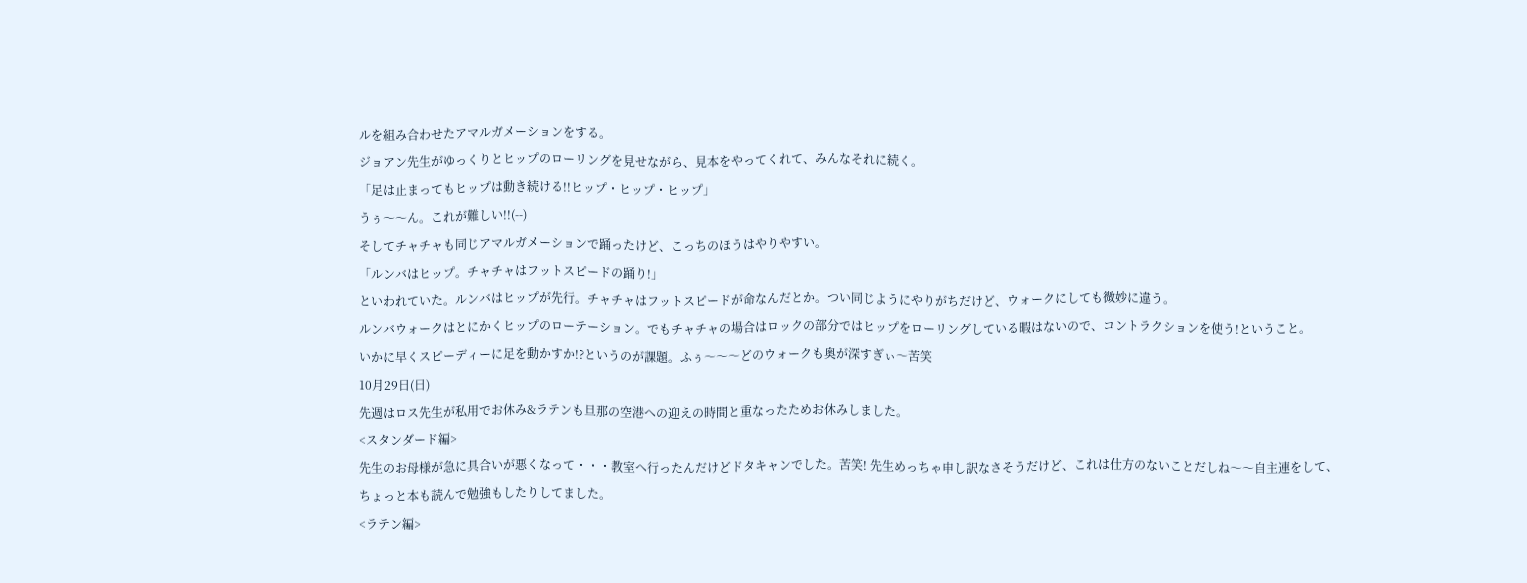ルを組み合わせたアマルガメーションをする。
ジョアン先生がゆっくりとヒップのローリングを見せながら、見本をやってくれて、みんなそれに続く。
「足は止まってもヒップは動き続ける!!ヒップ・ヒップ・ヒップ」
うぅ〜〜ん。これが難しい!!(--)
そしてチャチャも同じアマルガメーションで踊ったけど、こっちのほうはやりやすい。
「ルンバはヒップ。チャチャはフットスピードの踊り!」
といわれていた。ルンバはヒップが先行。チャチャはフットスピードが命なんだとか。つい同じようにやりがちだけど、ウォークにしても微妙に違う。
ルンバウォークはとにかくヒップのローテーション。でもチャチャの場合はロックの部分ではヒップをローリングしている暇はないので、コントラクションを使う!ということ。
いかに早くスピーディーに足を動かすか!?というのが課題。ふぅ〜〜〜どのウォークも奥が深すぎぃ〜苦笑
10月29日(日)
先週はロス先生が私用でお休み&ラテンも旦那の空港への迎えの時間と重なったためお休みしました。
<スタンダード編>
先生のお母様が急に具合いが悪くなって・・・教室へ行ったんだけどドタキャンでした。苦笑! 先生めっちゃ申し訳なさそうだけど、これは仕方のないことだしね〜〜自主連をして、ちょっと本も読んで勉強もしたりしてました。
<ラテン編>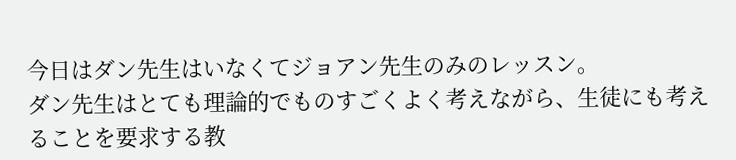今日はダン先生はいなくてジョアン先生のみのレッスン。
ダン先生はとても理論的でものすごくよく考えながら、生徒にも考えることを要求する教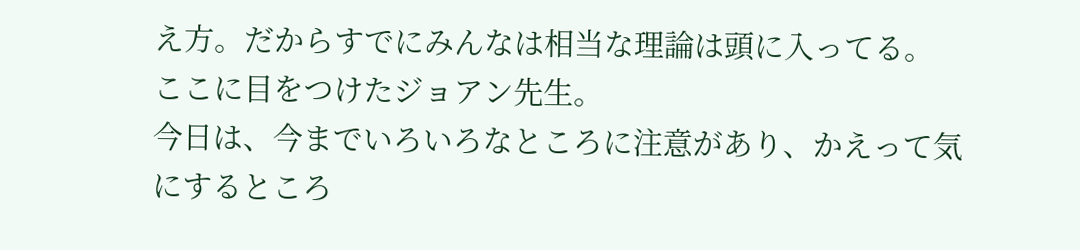え方。だからすでにみんなは相当な理論は頭に入ってる。
ここに目をつけたジョアン先生。
今日は、今までいろいろなところに注意があり、かえって気にするところ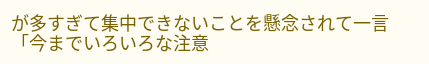が多すぎて集中できないことを懸念されて一言
「今までいろいろな注意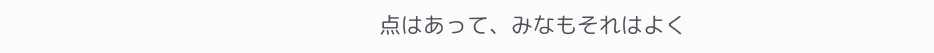点はあって、みなもそれはよく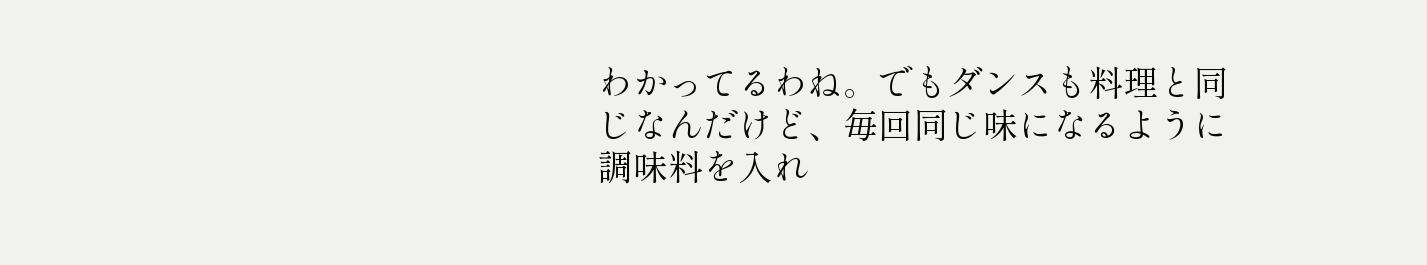わかってるわね。でもダンスも料理と同じなんだけど、毎回同じ味になるように調味料を入れ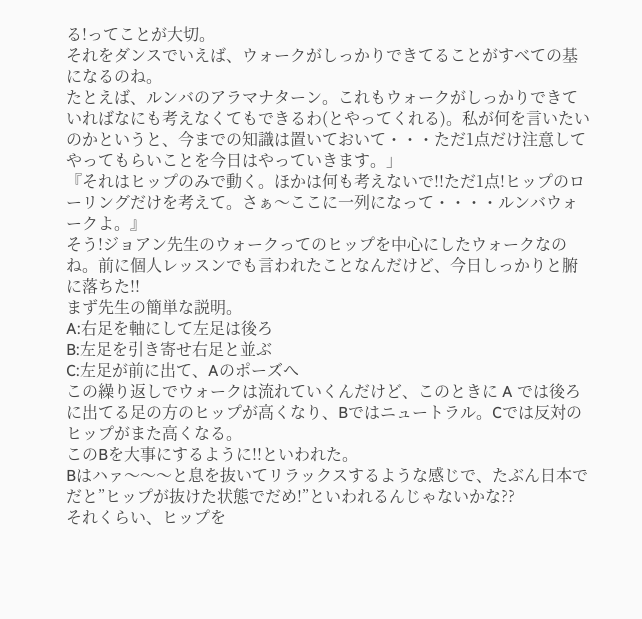る!ってことが大切。
それをダンスでいえば、ウォークがしっかりできてることがすべての基になるのね。
たとえば、ルンバのアラマナターン。これもウォークがしっかりできていればなにも考えなくてもできるわ(とやってくれる)。私が何を言いたいのかというと、今までの知識は置いておいて・・・ただ1点だけ注意してやってもらいことを今日はやっていきます。」
『それはヒップのみで動く。ほかは何も考えないで!!ただ1点!ヒップのローリングだけを考えて。さぁ〜ここに一列になって・・・・ルンバウォークよ。』
そう!ジョアン先生のウォークってのヒップを中心にしたウォークなのね。前に個人レッスンでも言われたことなんだけど、今日しっかりと腑に落ちた!!
まず先生の簡単な説明。
A:右足を軸にして左足は後ろ
B:左足を引き寄せ右足と並ぶ
C:左足が前に出て、Aのポーズへ
この繰り返しでウォークは流れていくんだけど、このときに A では後ろに出てる足の方のヒップが高くなり、Bではニュートラル。Cでは反対のヒップがまた高くなる。
このBを大事にするように!!といわれた。
Bはハァ〜〜〜と息を抜いてリラックスするような感じで、たぶん日本でだと”ヒップが抜けた状態でだめ!”といわれるんじゃないかな??
それくらい、ヒップを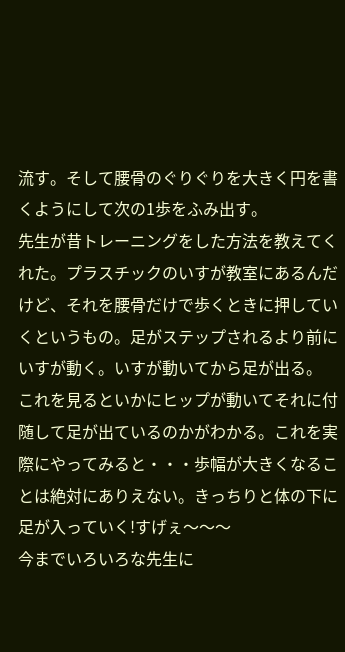流す。そして腰骨のぐりぐりを大きく円を書くようにして次の1歩をふみ出す。
先生が昔トレーニングをした方法を教えてくれた。プラスチックのいすが教室にあるんだけど、それを腰骨だけで歩くときに押していくというもの。足がステップされるより前にいすが動く。いすが動いてから足が出る。
これを見るといかにヒップが動いてそれに付随して足が出ているのかがわかる。これを実際にやってみると・・・歩幅が大きくなることは絶対にありえない。きっちりと体の下に足が入っていく!すげぇ〜〜〜
今までいろいろな先生に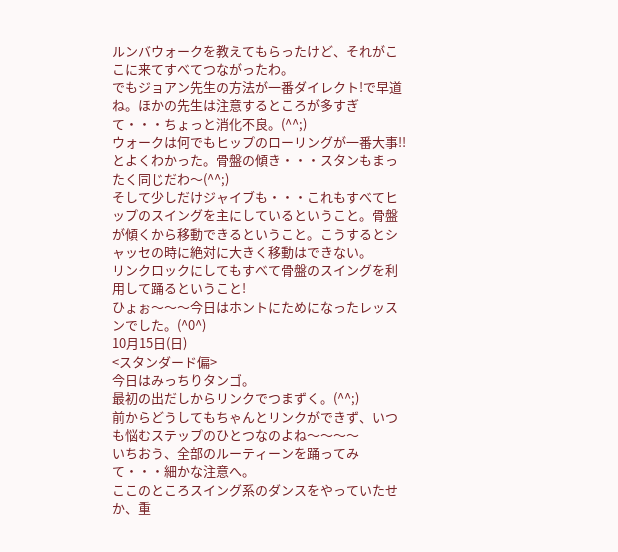ルンバウォークを教えてもらったけど、それがここに来てすべてつながったわ。
でもジョアン先生の方法が一番ダイレクト!で早道ね。ほかの先生は注意するところが多すぎて・・・ちょっと消化不良。(^^;)
ウォークは何でもヒップのローリングが一番大事!!とよくわかった。骨盤の傾き・・・スタンもまったく同じだわ〜(^^;)
そして少しだけジャイブも・・・これもすべてヒップのスイングを主にしているということ。骨盤が傾くから移動できるということ。こうするとシャッセの時に絶対に大きく移動はできない。
リンクロックにしてもすべて骨盤のスイングを利用して踊るということ!
ひょぉ〜〜〜今日はホントにためになったレッスンでした。(^0^)
10月15日(日)
<スタンダード偏>
今日はみっちりタンゴ。
最初の出だしからリンクでつまずく。(^^;)
前からどうしてもちゃんとリンクができず、いつも悩むステップのひとつなのよね〜〜〜〜
いちおう、全部のルーティーンを踊ってみて・・・細かな注意へ。
ここのところスイング系のダンスをやっていたせか、重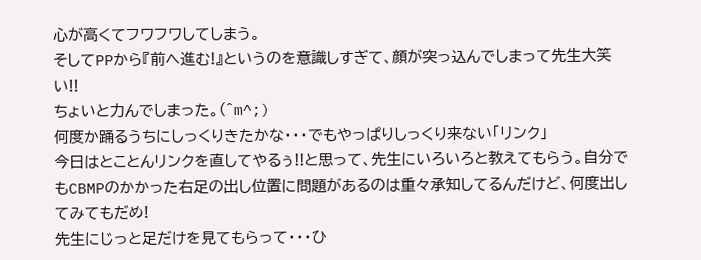心が高くてフワフワしてしまう。
そしてPPから『前へ進む!』というのを意識しすぎて、顔が突っ込んでしまって先生大笑い!!
ちょいと力んでしまった。(^m^;)
何度か踊るうちにしっくりきたかな・・・でもやっぱりしっくり来ない「リンク」
今日はとことんリンクを直してやるぅ!!と思って、先生にいろいろと教えてもらう。自分でもCBMPのかかった右足の出し位置に問題があるのは重々承知してるんだけど、何度出してみてもだめ!
先生にじっと足だけを見てもらって・・・ひ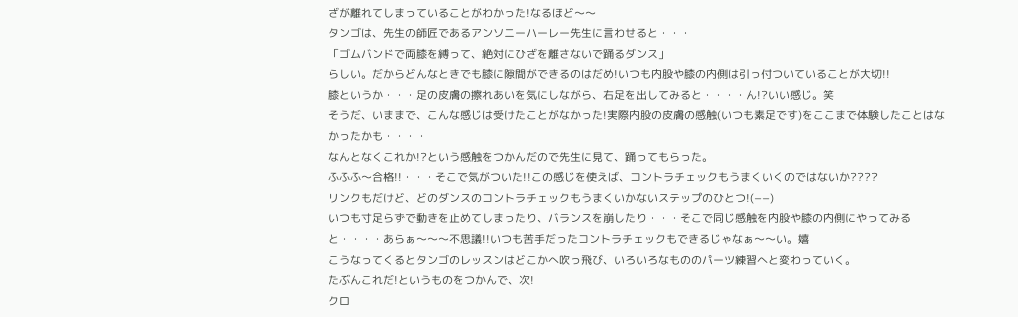ざが離れてしまっていることがわかった!なるほど〜〜
タンゴは、先生の師匠であるアンソニーハーレー先生に言わせると・・・
「ゴムバンドで両膝を縛って、絶対にひざを離さないで踊るダンス」
らしい。だからどんなときでも膝に隙間ができるのはだめ!いつも内股や膝の内側は引っ付ついていることが大切!!
膝というか・・・足の皮膚の擦れあいを気にしながら、右足を出してみると・・・・ん!?いい感じ。笑
そうだ、いままで、こんな感じは受けたことがなかった!実際内股の皮膚の感触(いつも素足です)をここまで体験したことはなかったかも・・・・
なんとなくこれか!?という感触をつかんだので先生に見て、踊ってもらった。
ふふふ〜合格!!・・・そこで気がついた!!この感じを使えば、コントラチェックもうまくいくのではないか????
リンクもだけど、どのダンスのコントラチェックもうまくいかないステップのひとつ!(−−)
いつも寸足らずで動きを止めてしまったり、バランスを崩したり・・・そこで同じ感触を内股や膝の内側にやってみると・・・・あらぁ〜〜〜不思議!!いつも苦手だったコントラチェックもできるじゃなぁ〜〜い。嬉
こうなってくるとタンゴのレッスンはどこかへ吹っ飛び、いろいろなもののパーツ練習へと変わっていく。
たぶんこれだ!というものをつかんで、次!
クロ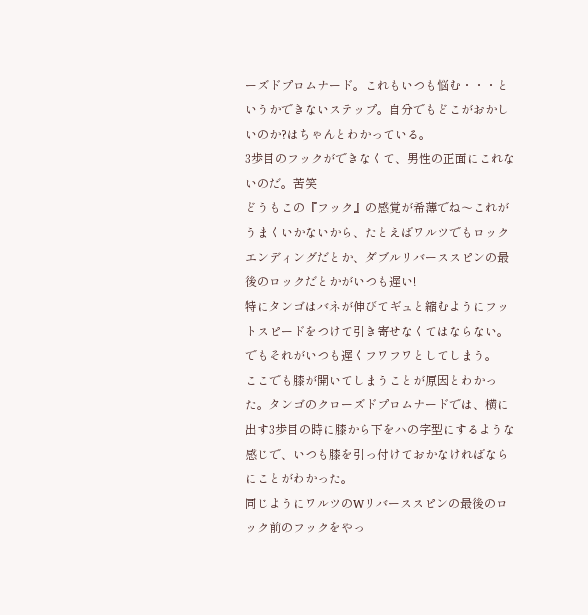ーズドプロムナード。これもいつも悩む・・・というかできないステップ。自分でもどこがおかしいのか?はちゃんとわかっている。
3歩目のフックができなくて、男性の正面にこれないのだ。苦笑
どうもこの『フック』の感覚が希薄でね〜これがうまくいかないから、たとえばワルツでもロックエンディングだとか、ダブルリバーススピンの最後のロックだとかがいつも遅い!
特にタンゴはバネが伸びてギュと縮むようにフットスピードをつけて引き寄せなくてはならない。でもそれがいつも遅くフワフワとしてしまう。
ここでも膝が開いてしまうことが原因とわかった。タンゴのクローズドプロムナードでは、横に出す3歩目の時に膝から下をハの字型にするような感じで、いつも膝を引っ付けておかなければならにことがわかった。
同じようにワルツのWリバーススピンの最後のロック前のフックをやっ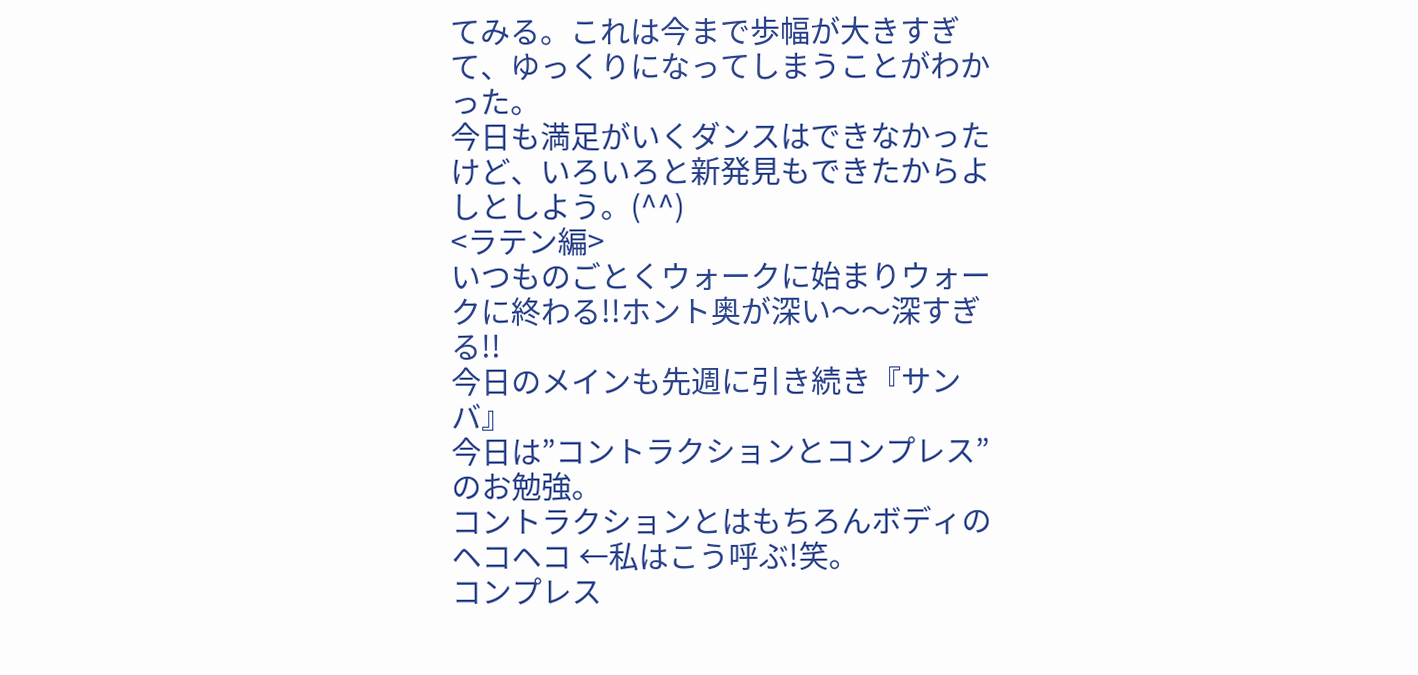てみる。これは今まで歩幅が大きすぎて、ゆっくりになってしまうことがわかった。
今日も満足がいくダンスはできなかったけど、いろいろと新発見もできたからよしとしよう。(^^)
<ラテン編>
いつものごとくウォークに始まりウォークに終わる!!ホント奥が深い〜〜深すぎる!!
今日のメインも先週に引き続き『サンバ』
今日は”コントラクションとコンプレス”のお勉強。
コントラクションとはもちろんボディのヘコヘコ ←私はこう呼ぶ!笑。
コンプレス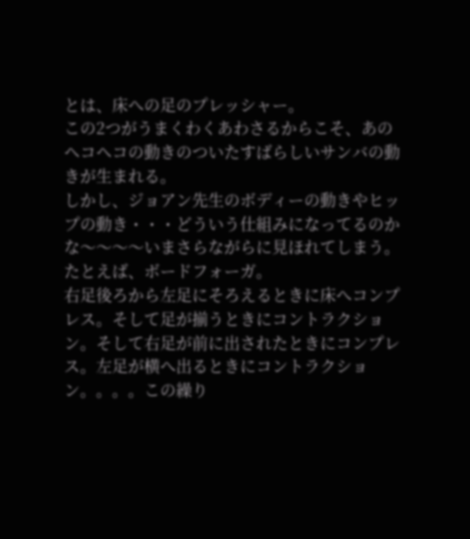とは、床への足のプレッシャー。
この2つがうまくわくあわさるからこそ、あのヘコヘコの動きのついたすばらしいサンバの動きが生まれる。
しかし、ジョアン先生のボディーの動きやヒップの動き・・・どういう仕組みになってるのかな〜〜〜〜いまさらながらに見ほれてしまう。
たとえば、ボードフォーガ。
右足後ろから左足にそろえるときに床へコンプレス。そして足が揃うときにコントラクション。そして右足が前に出されたときにコンプレス。左足が横へ出るときにコントラクション。。。。この繰り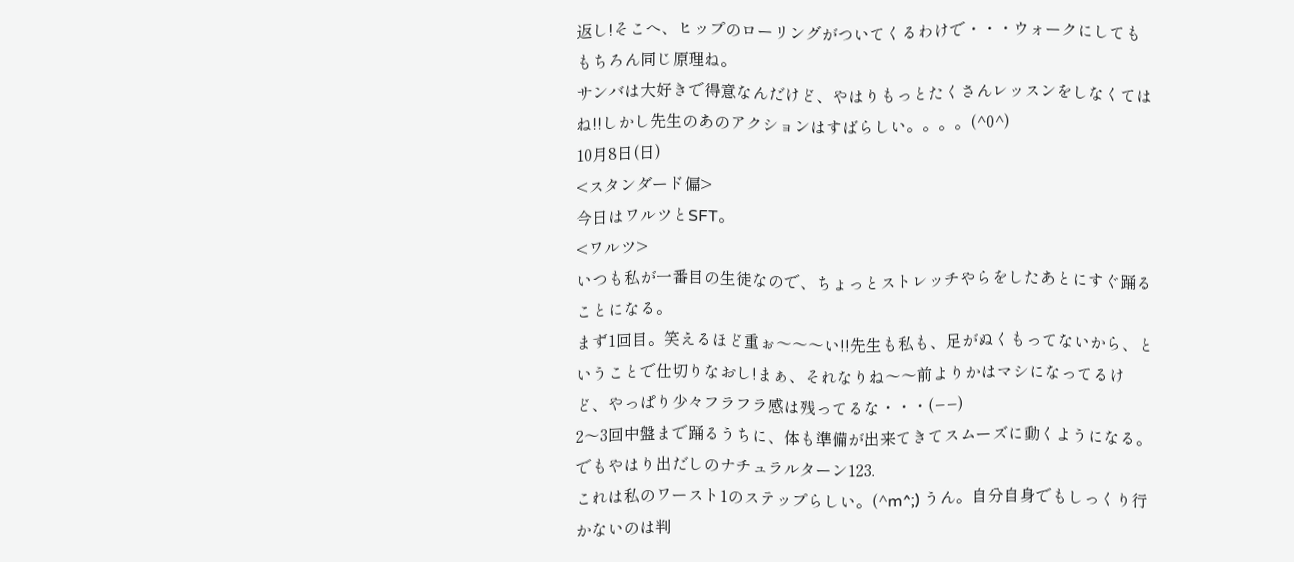返し!そこへ、ヒップのローリングがついてくるわけで・・・ウォークにしてももちろん同じ原理ね。
サンバは大好きで得意なんだけど、やはりもっとたくさんレッスンをしなくてはね!!しかし先生のあのアクションはすばらしい。。。。(^0^)
10月8日(日)
<スタンダード偏>
今日はワルツとSFT。
<ワルツ>
いつも私が一番目の生徒なので、ちょっとストレッチやらをしたあとにすぐ踊ることになる。
まず1回目。笑えるほど重ぉ〜〜〜い!!先生も私も、足がぬくもってないから、ということで仕切りなおし!まぁ、それなりね〜〜前よりかはマシになってるけど、やっぱり少々フラフラ感は残ってるな・・・(−−)
2〜3回中盤まで踊るうちに、体も準備が出来てきてスムーズに動くようになる。
でもやはり出だしのナチュラルターン123.
これは私のワースト1のステップらしい。(^m^;) うん。自分自身でもしっくり行かないのは判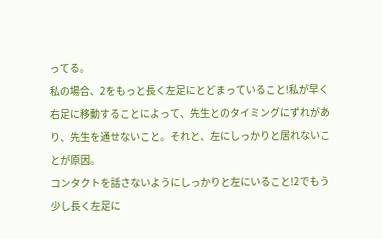ってる。
私の場合、2をもっと長く左足にとどまっていること!私が早く右足に移動することによって、先生とのタイミングにずれがあり、先生を通せないこと。それと、左にしっかりと居れないことが原因。
コンタクトを話さないようにしっかりと左にいること!2でもう少し長く左足に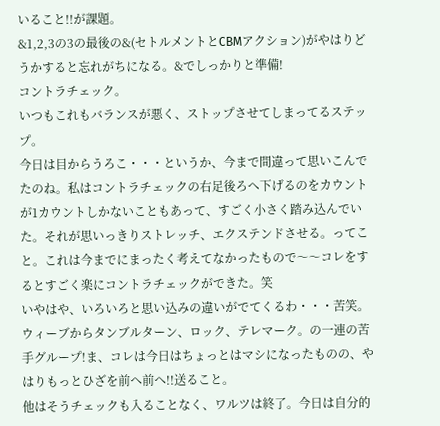いること!!が課題。
&1,2,3の3の最後の&(セトルメントとCBMアクション)がやはりどうかすると忘れがちになる。&でしっかりと準備!
コントラチェック。
いつもこれもバランスが悪く、ストップさせてしまってるステップ。
今日は目からうろこ・・・というか、今まで間違って思いこんでたのね。私はコントラチェックの右足後ろへ下げるのをカウントが1カウントしかないこともあって、すごく小さく踏み込んでいた。それが思いっきりストレッチ、エクステンドさせる。ってこと。これは今までにまったく考えてなかったもので〜〜コレをするとすごく楽にコントラチェックができた。笑
いやはや、いろいろと思い込みの違いがでてくるわ・・・苦笑。
ウィーブからタンブルターン、ロック、テレマーク。の一連の苦手グループ!ま、コレは今日はちょっとはマシになったものの、やはりもっとひざを前へ前へ!!送ること。
他はそうチェックも入ることなく、ワルツは終了。今日は自分的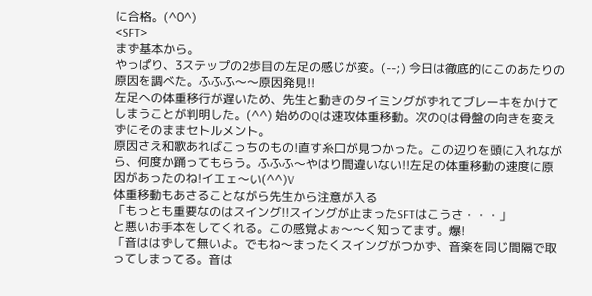に合格。(^0^)
<SFT>
まず基本から。
やっぱり、3ステップの2歩目の左足の感じが変。(--;) 今日は徹底的にこのあたりの原因を調べた。ふふふ〜〜原因発見!!
左足への体重移行が遅いため、先生と動きのタイミングがずれてブレーキをかけてしまうことが判明した。(^^) 始めのQは速攻体重移動。次のQは骨盤の向きを変えずにそのままセトルメント。
原因さえ和歌あればこっちのもの!直す糸口が見つかった。この辺りを頭に入れながら、何度か踊ってもらう。ふふふ〜やはり間違いない!!左足の体重移動の速度に原因があったのね!イエェ〜い(^^)V
体重移動もあさることながら先生から注意が入る
「もっとも重要なのはスイング!!スイングが止まったSFTはこうさ・・・」
と悪いお手本をしてくれる。この感覚よぉ〜〜く知ってます。爆!
「音ははずして無いよ。でもね〜まったくスイングがつかず、音楽を同じ間隔で取ってしまってる。音は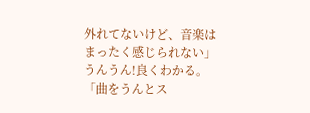外れてないけど、音楽はまったく感じられない」
うんうん!良くわかる。
「曲をうんとス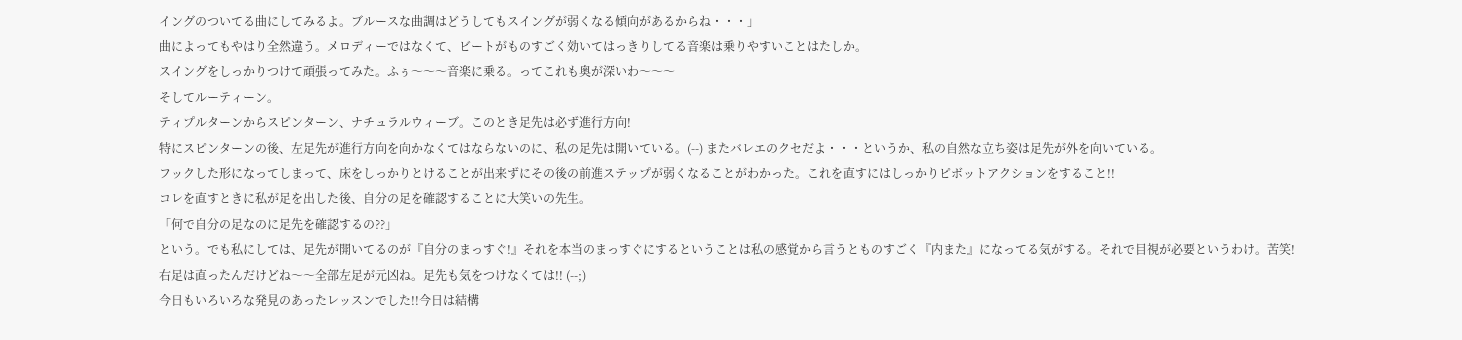イングのついてる曲にしてみるよ。ブルースな曲調はどうしてもスイングが弱くなる傾向があるからね・・・」
曲によってもやはり全然違う。メロディーではなくて、ビートがものすごく効いてはっきりしてる音楽は乗りやすいことはたしか。
スイングをしっかりつけて頑張ってみた。ふぅ〜〜〜音楽に乗る。ってこれも奥が深いわ〜〜〜
そしてルーティーン。
ティプルターンからスピンターン、ナチュラルウィーブ。このとき足先は必ず進行方向!
特にスピンターンの後、左足先が進行方向を向かなくてはならないのに、私の足先は開いている。(--) またバレエのクセだよ・・・というか、私の自然な立ち姿は足先が外を向いている。
フックした形になってしまって、床をしっかりとけることが出来ずにその後の前進ステップが弱くなることがわかった。これを直すにはしっかりピボットアクションをすること!!
コレを直すときに私が足を出した後、自分の足を確認することに大笑いの先生。
「何で自分の足なのに足先を確認するの??」
という。でも私にしては、足先が開いてるのが『自分のまっすぐ!』それを本当のまっすぐにするということは私の感覚から言うとものすごく『内また』になってる気がする。それで目視が必要というわけ。苦笑!
右足は直ったんだけどね〜〜全部左足が元凶ね。足先も気をつけなくては!! (--;)
今日もいろいろな発見のあったレッスンでした!!今日は結構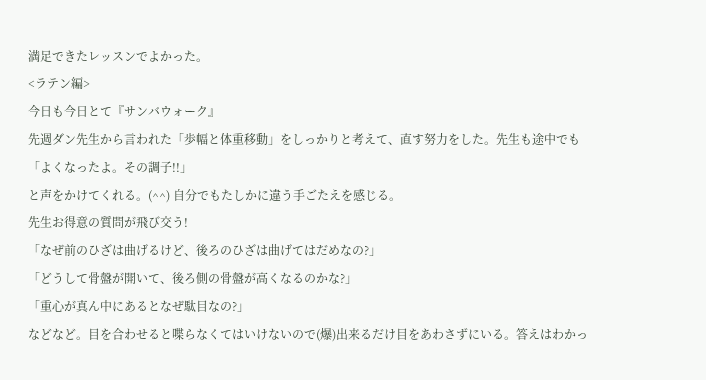満足できたレッスンでよかった。
<ラテン編>
今日も今日とて『サンバウォーク』
先週ダン先生から言われた「歩幅と体重移動」をしっかりと考えて、直す努力をした。先生も途中でも
「よくなったよ。その調子!!」
と声をかけてくれる。(^^) 自分でもたしかに違う手ごたえを感じる。
先生お得意の質問が飛び交う!
「なぜ前のひざは曲げるけど、後ろのひざは曲げてはだめなの?」
「どうして骨盤が開いて、後ろ側の骨盤が高くなるのかな?」
「重心が真ん中にあるとなぜ駄目なの?」
などなど。目を合わせると喋らなくてはいけないので(爆)出来るだけ目をあわさずにいる。答えはわかっ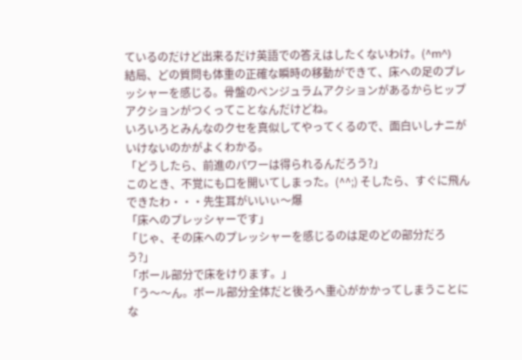ているのだけど出来るだけ英語での答えはしたくないわけ。(^m^)
結局、どの質問も体重の正確な瞬時の移動ができて、床への足のプレッシャーを感じる。骨盤のペンジュラムアクションがあるからヒップアクションがつくってことなんだけどね。
いろいろとみんなのクセを真似してやってくるので、面白いしナニがいけないのかがよくわかる。
「どうしたら、前進のパワーは得られるんだろう?」
このとき、不覚にも口を開いてしまった。(^^;) そしたら、すぐに飛んできたわ・・・先生耳がいいぃ〜爆
「床へのプレッシャーです」
「じゃ、その床へのプレッシャーを感じるのは足のどの部分だろう?」
「ボール部分で床をけります。」
「う〜〜ん。ボール部分全体だと後ろへ重心がかかってしまうことにな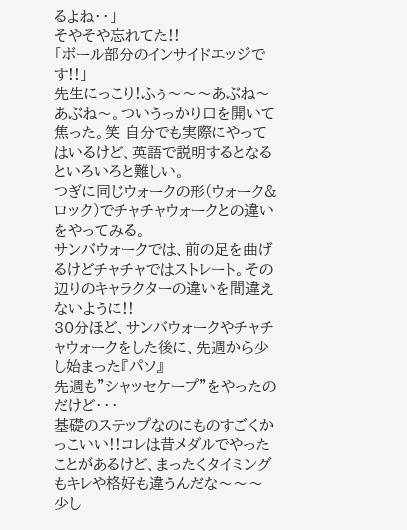るよね・・」
そやそや忘れてた!!
「ボール部分のインサイドエッジです!!」
先生にっこり!ふぅ〜〜〜あぶね〜あぶね〜。ついうっかり口を開いて焦った。笑 自分でも実際にやってはいるけど、英語で説明するとなるといろいろと難しい。
つぎに同じウォークの形(ウォーク&ロック)でチャチャウォークとの違いをやってみる。
サンバウォークでは、前の足を曲げるけどチャチャではストレート。その辺りのキャラクターの違いを間違えないように!!
30分ほど、サンバウォークやチャチャウォークをした後に、先週から少し始まった『パソ』
先週も”シャッセケープ”をやったのだけど・・・
基礎のステップなのにものすごくかっこいい!!コレは昔メダルでやったことがあるけど、まったくタイミングもキレや格好も違うんだな〜〜〜
少し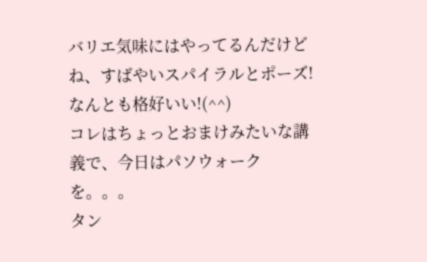バリエ気味にはやってるんだけどね、すばやいスパイラルとポーズ!なんとも格好いい!(^^)
コレはちょっとおまけみたいな講義で、今日はパソウォークを。。。
タン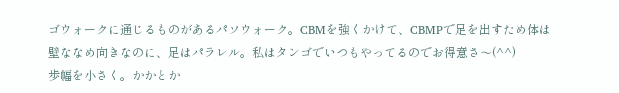ゴウォークに通じるものがあるパソウォーク。CBMを強くかけて、CBMPで足を出すため体は壁ななめ向きなのに、足はパラレル。私はタンゴでいつもやってるのでお得意さ〜(^^)
歩幅を小さく。かかとか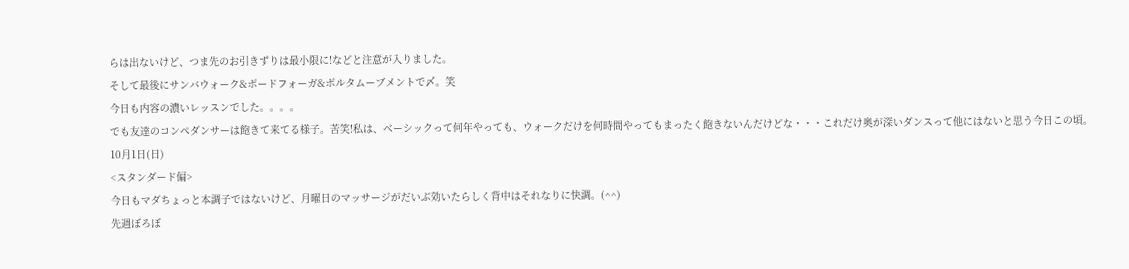らは出ないけど、つま先のお引きずりは最小限に!などと注意が入りました。
そして最後にサンバウォーク&ボードフォーガ&ボルタムーブメントで〆。笑
今日も内容の濃いレッスンでした。。。。
でも友達のコンペダンサーは飽きて来てる様子。苦笑!私は、ベーシックって何年やっても、ウォークだけを何時間やってもまったく飽きないんだけどな・・・これだけ奥が深いダンスって他にはないと思う今日この頃。
10月1日(日)
<スタンダード偏>
今日もマダちょっと本調子ではないけど、月曜日のマッサージがだいぶ効いたらしく背中はそれなりに快調。(^^)
先週ぼろぼ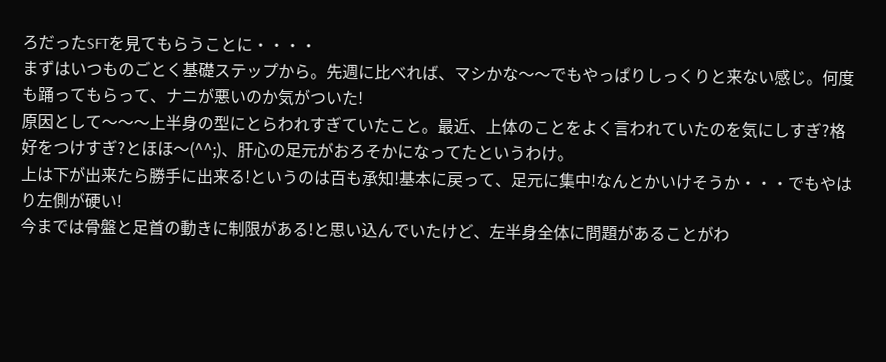ろだったSFTを見てもらうことに・・・・
まずはいつものごとく基礎ステップから。先週に比べれば、マシかな〜〜でもやっぱりしっくりと来ない感じ。何度も踊ってもらって、ナニが悪いのか気がついた!
原因として〜〜〜上半身の型にとらわれすぎていたこと。最近、上体のことをよく言われていたのを気にしすぎ?格好をつけすぎ?とほほ〜(^^;)、肝心の足元がおろそかになってたというわけ。
上は下が出来たら勝手に出来る!というのは百も承知!基本に戻って、足元に集中!なんとかいけそうか・・・でもやはり左側が硬い!
今までは骨盤と足首の動きに制限がある!と思い込んでいたけど、左半身全体に問題があることがわ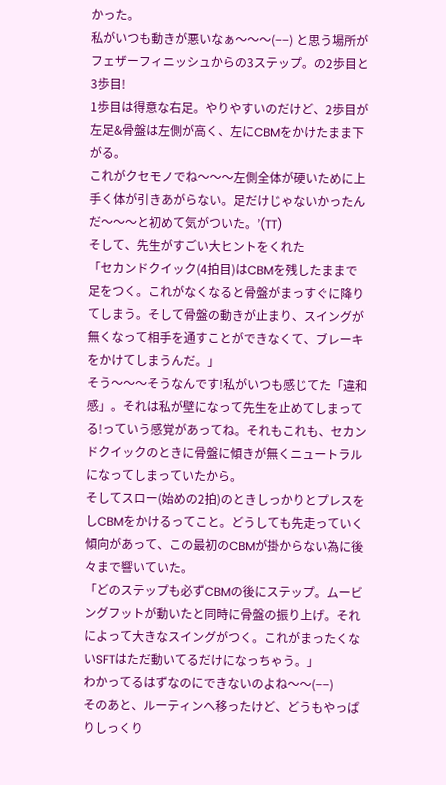かった。
私がいつも動きが悪いなぁ〜〜〜(−−) と思う場所がフェザーフィニッシュからの3ステップ。の2歩目と3歩目!
1歩目は得意な右足。やりやすいのだけど、2歩目が左足&骨盤は左側が高く、左にCBMをかけたまま下がる。
これがクセモノでね〜〜〜左側全体が硬いために上手く体が引きあがらない。足だけじゃないかったんだ〜〜〜と初めて気がついた。’(TT)
そして、先生がすごい大ヒントをくれた
「セカンドクイック(4拍目)はCBMを残したままで足をつく。これがなくなると骨盤がまっすぐに降りてしまう。そして骨盤の動きが止まり、スイングが無くなって相手を通すことができなくて、ブレーキをかけてしまうんだ。」
そう〜〜〜そうなんです!私がいつも感じてた「違和感」。それは私が壁になって先生を止めてしまってる!っていう感覚があってね。それもこれも、セカンドクイックのときに骨盤に傾きが無くニュートラルになってしまっていたから。
そしてスロー(始めの2拍)のときしっかりとプレスをしCBMをかけるってこと。どうしても先走っていく傾向があって、この最初のCBMが掛からない為に後々まで響いていた。
「どのステップも必ずCBMの後にステップ。ムービングフットが動いたと同時に骨盤の振り上げ。それによって大きなスイングがつく。これがまったくないSFTはただ動いてるだけになっちゃう。」
わかってるはずなのにできないのよね〜〜(−−)
そのあと、ルーティンへ移ったけど、どうもやっぱりしっくり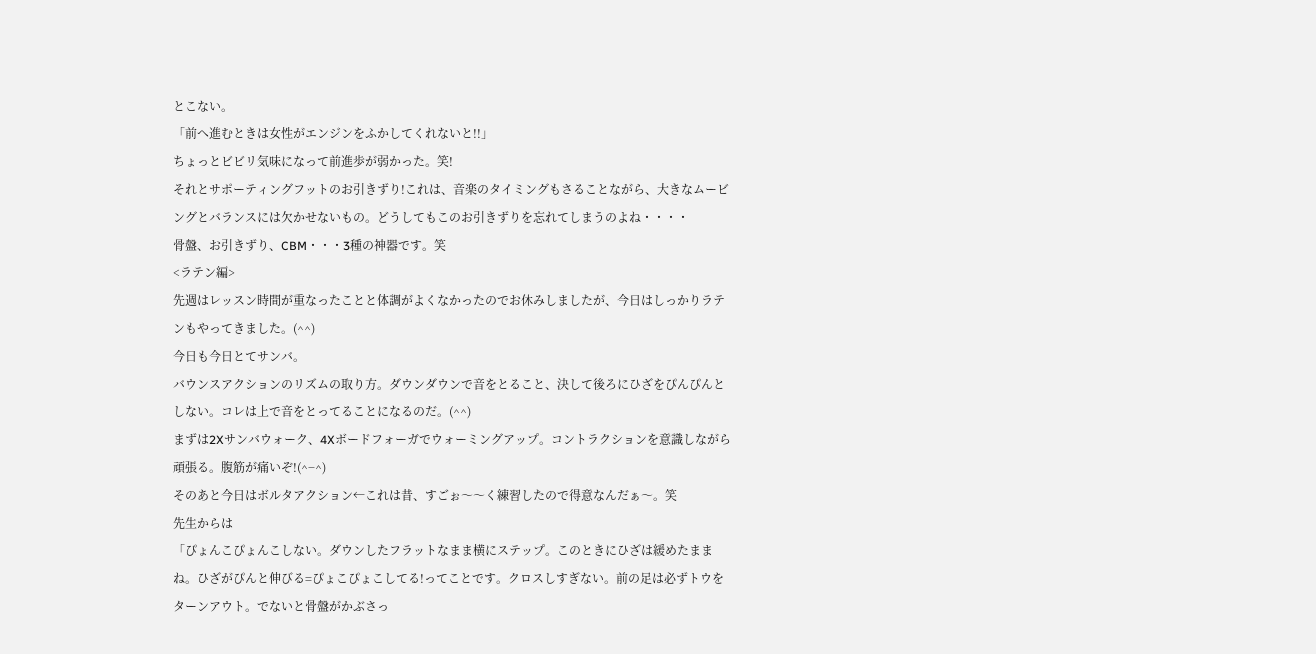とこない。
「前へ進むときは女性がエンジンをふかしてくれないと!!」
ちょっとビビリ気味になって前進歩が弱かった。笑!
それとサポーティングフットのお引きずり!これは、音楽のタイミングもさることながら、大きなムービングとバランスには欠かせないもの。どうしてもこのお引きずりを忘れてしまうのよね・・・・
骨盤、お引きずり、CBM・・・3種の神器です。笑
<ラテン編>
先週はレッスン時間が重なったことと体調がよくなかったのでお休みしましたが、今日はしっかりラテンもやってきました。(^^)
今日も今日とてサンバ。
バウンスアクションのリズムの取り方。ダウンダウンで音をとること、決して後ろにひざをぴんぴんとしない。コレは上で音をとってることになるのだ。(^^)
まずは2Xサンバウォーク、4Xボードフォーガでウォーミングアップ。コントラクションを意識しながら頑張る。腹筋が痛いぞ!(^−^)
そのあと今日はボルタアクション←これは昔、すごぉ〜〜く練習したので得意なんだぁ〜。笑
先生からは
「ぴょんこぴょんこしない。ダウンしたフラットなまま横にステップ。このときにひざは緩めたままね。ひざがぴんと伸びる=ぴょこぴょこしてる!ってことです。クロスしすぎない。前の足は必ずトウをターンアウト。でないと骨盤がかぶさっ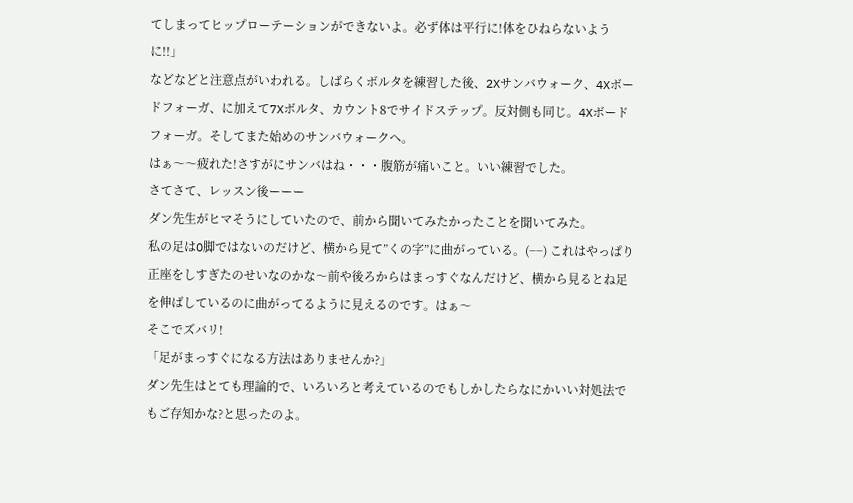てしまってヒップローテーションができないよ。必ず体は平行に!体をひねらないように!!」
などなどと注意点がいわれる。しばらくボルタを練習した後、2Xサンバウォーク、4Xボードフォーガ、に加えて7Xボルタ、カウント8でサイドステップ。反対側も同じ。4Xボードフォーガ。そしてまた始めのサンバウォークへ。
はぁ〜〜疲れた!さすがにサンバはね・・・腹筋が痛いこと。いい練習でした。
さてさて、レッスン後ーーー
ダン先生がヒマそうにしていたので、前から聞いてみたかったことを聞いてみた。
私の足はO脚ではないのだけど、横から見て”くの字”に曲がっている。(−−) これはやっぱり正座をしすぎたのせいなのかな〜前や後ろからはまっすぐなんだけど、横から見るとね足を伸ばしているのに曲がってるように見えるのです。はぁ〜
そこでズバリ!
「足がまっすぐになる方法はありませんか?」
ダン先生はとても理論的で、いろいろと考えているのでもしかしたらなにかいい対処法でもご存知かな?と思ったのよ。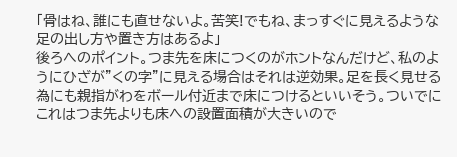「骨はね、誰にも直せないよ。苦笑!でもね、まっすぐに見えるような足の出し方や置き方はあるよ」
後ろへのポイント。つま先を床につくのがホントなんだけど、私のようにひざが”くの字”に見える場合はそれは逆効果。足を長く見せる為にも親指がわをボール付近まで床につけるといいそう。ついでにこれはつま先よりも床への設置面積が大きいので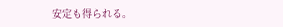安定も得られる。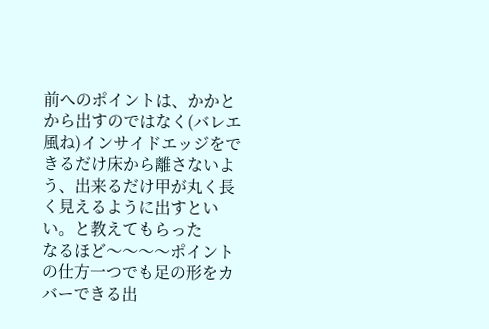前へのポイントは、かかとから出すのではなく(バレエ風ね)インサイドエッジをできるだけ床から離さないよう、出来るだけ甲が丸く長く見えるように出すといい。と教えてもらった
なるほど〜〜〜〜ポイントの仕方一つでも足の形をカバーできる出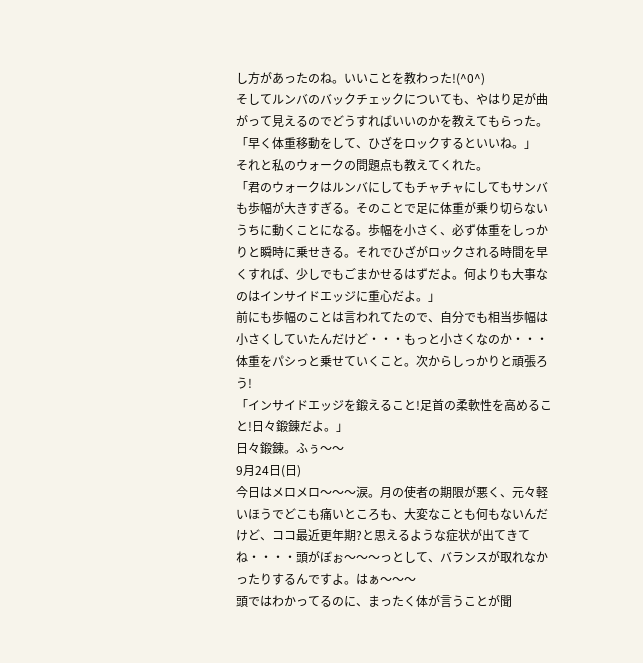し方があったのね。いいことを教わった!(^0^)
そしてルンバのバックチェックについても、やはり足が曲がって見えるのでどうすればいいのかを教えてもらった。
「早く体重移動をして、ひざをロックするといいね。」
それと私のウォークの問題点も教えてくれた。
「君のウォークはルンバにしてもチャチャにしてもサンバも歩幅が大きすぎる。そのことで足に体重が乗り切らないうちに動くことになる。歩幅を小さく、必ず体重をしっかりと瞬時に乗せきる。それでひざがロックされる時間を早くすれば、少しでもごまかせるはずだよ。何よりも大事なのはインサイドエッジに重心だよ。」
前にも歩幅のことは言われてたので、自分でも相当歩幅は小さくしていたんだけど・・・もっと小さくなのか・・・体重をパシっと乗せていくこと。次からしっかりと頑張ろう!
「インサイドエッジを鍛えること!足首の柔軟性を高めること!日々鍛錬だよ。」
日々鍛錬。ふぅ〜〜
9月24日(日)
今日はメロメロ〜〜〜涙。月の使者の期限が悪く、元々軽いほうでどこも痛いところも、大変なことも何もないんだけど、ココ最近更年期?と思えるような症状が出てきてね・・・・頭がぼぉ〜〜〜っとして、バランスが取れなかったりするんですよ。はぁ〜〜〜
頭ではわかってるのに、まったく体が言うことが聞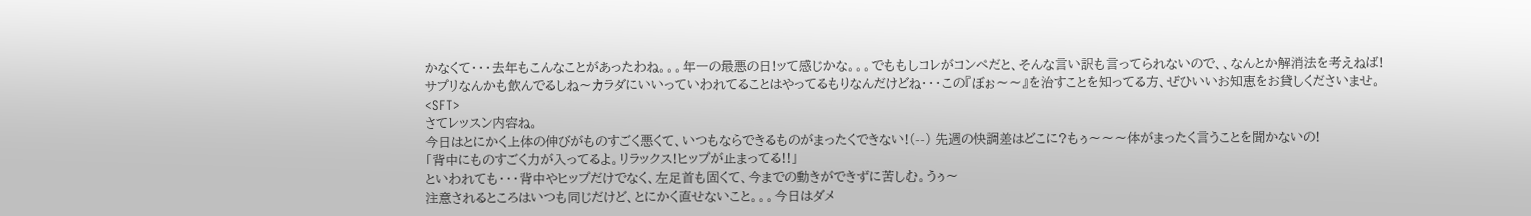かなくて・・・去年もこんなことがあったわね。。。年一の最悪の日!ッて感じかな。。。でももしコレがコンペだと、そんな言い訳も言ってられないので、、なんとか解消法を考えねば!
サプリなんかも飲んでるしね〜カラダにいいっていわれてることはやってるもりなんだけどね・・・この『ぼぉ〜〜』を治すことを知ってる方、ぜひいいお知恵をお貸しくださいませ。
<SFT>
さてレッスン内容ね。
今日はとにかく上体の伸びがものすごく悪くて、いつもならできるものがまったくできない!(--) 先週の快調差はどこに?もぅ〜〜〜体がまったく言うことを聞かないの!
「背中にものすごく力が入ってるよ。リラックス!ヒップが止まってる!!」
といわれても・・・背中やヒップだけでなく、左足首も固くて、今までの動きができずに苦しむ。うぅ〜
注意されるところはいつも同じだけど、とにかく直せないこと。。。今日はダメ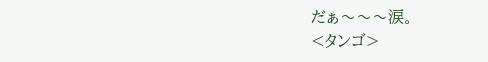だぁ〜〜〜涙。
<タンゴ>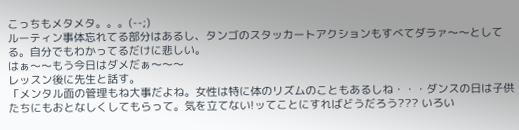こっちもメタメタ。。。(--;)
ルーティン事体忘れてる部分はあるし、タンゴのスタッカートアクションもすべてダラァ〜〜としてる。自分でもわかってるだけに悲しい。
はぁ〜〜もう今日はダメだぁ〜〜〜
レッスン後に先生と話す。
「メンタル面の管理もね大事だよね。女性は特に体のリズムのこともあるしね・・・ダンスの日は子供たちにもおとなしくしてもらって。気を立てない!ッてことにすればどうだろう??? いろい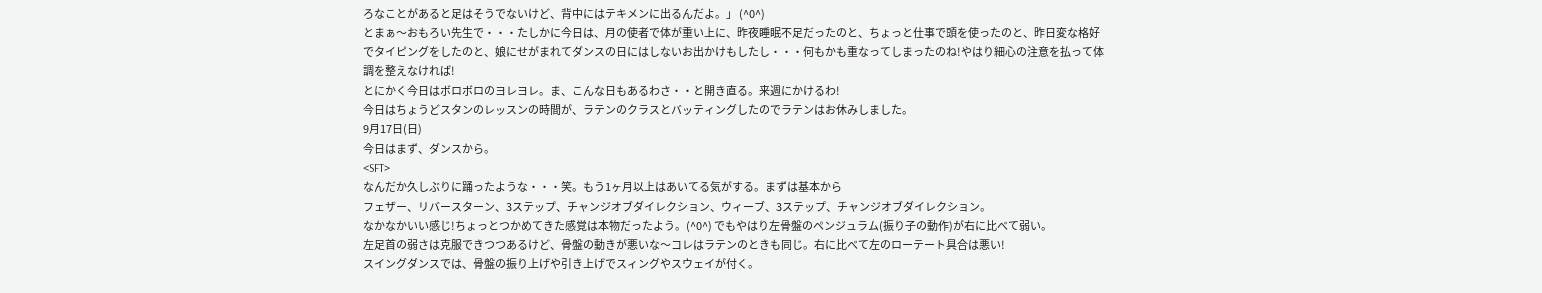ろなことがあると足はそうでないけど、背中にはテキメンに出るんだよ。」 (^0^)
とまぁ〜おもろい先生で・・・たしかに今日は、月の使者で体が重い上に、昨夜睡眠不足だったのと、ちょっと仕事で頭を使ったのと、昨日変な格好でタイピングをしたのと、娘にせがまれてダンスの日にはしないお出かけもしたし・・・何もかも重なってしまったのね!やはり細心の注意を払って体調を整えなければ!
とにかく今日はボロボロのヨレヨレ。ま、こんな日もあるわさ・・と開き直る。来週にかけるわ!
今日はちょうどスタンのレッスンの時間が、ラテンのクラスとバッティングしたのでラテンはお休みしました。
9月17日(日)
今日はまず、ダンスから。
<SFT>
なんだか久しぶりに踊ったような・・・笑。もう1ヶ月以上はあいてる気がする。まずは基本から
フェザー、リバースターン、3ステップ、チャンジオブダイレクション、ウィーブ、3ステップ、チャンジオブダイレクション。
なかなかいい感じ!ちょっとつかめてきた感覚は本物だったよう。(^0^) でもやはり左骨盤のペンジュラム(振り子の動作)が右に比べて弱い。
左足首の弱さは克服できつつあるけど、骨盤の動きが悪いな〜コレはラテンのときも同じ。右に比べて左のローテート具合は悪い!
スイングダンスでは、骨盤の振り上げや引き上げでスィングやスウェイが付く。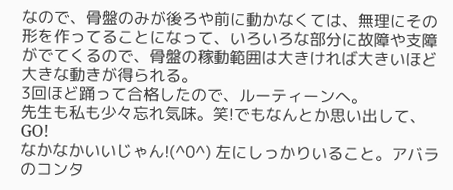なので、骨盤のみが後ろや前に動かなくては、無理にその形を作ってることになって、いろいろな部分に故障や支障がでてくるので、骨盤の稼動範囲は大きければ大きいほど大きな動きが得られる。
3回ほど踊って合格したので、ルーティーンへ。
先生も私も少々忘れ気味。笑!でもなんとか思い出して、GO!
なかなかいいじゃん!(^0^) 左にしっかりいること。アバラのコンタ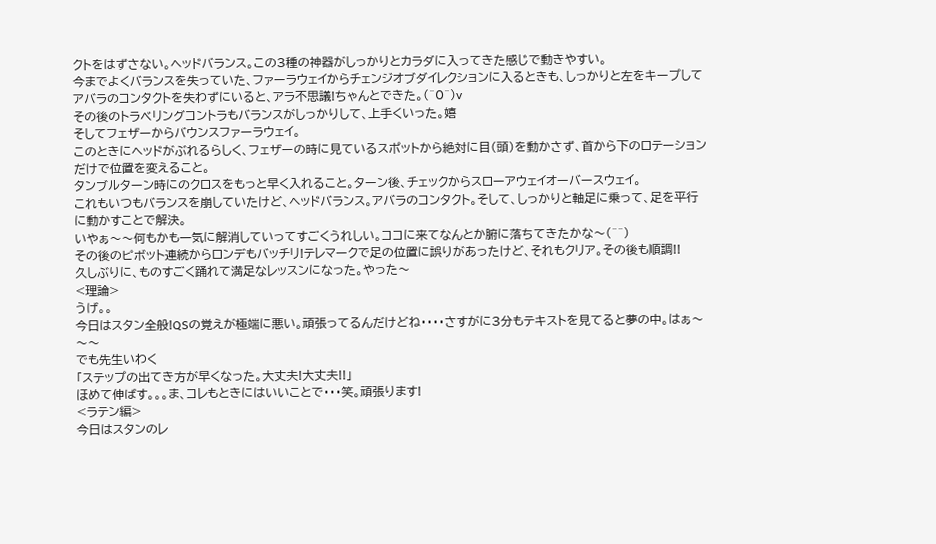クトをはずさない。ヘッドバランス。この3種の神器がしっかりとカラダに入ってきた感じで動きやすい。
今までよくバランスを失っていた、ファーラウェイからチェンジオブダイレクションに入るときも、しっかりと左をキープしてアバラのコンタクトを失わずにいると、アラ不思議!ちゃんとできた。(^0^)v
その後のトラベリングコントラもバランスがしっかりして、上手くいった。嬉
そしてフェザーからバウンスファーラウェイ。
このときにヘッドがぶれるらしく、フェザーの時に見ているスポットから絶対に目(頭)を動かさず、首から下のロテーションだけで位置を変えること。
タンブルターン時にのクロスをもっと早く入れること。ターン後、チェックからスローアウェイオーバースウェイ。
これもいつもバランスを崩していたけど、ヘッドバランス。アバラのコンタクト。そして、しっかりと軸足に乗って、足を平行に動かすことで解決。
いやぁ〜〜何もかも一気に解消していってすごくうれしい。ココに来てなんとか腑に落ちてきたかな〜(^^)
その後のピボット連続からロンデもバッチリ!テレマークで足の位置に誤りがあったけど、それもクリア。その後も順調!!
久しぶりに、ものすごく踊れて満足なレッスンになった。やった〜
<理論>
うげ。。
今日はスタン全般!QSの覚えが極端に悪い。頑張ってるんだけどね・・・・さすがに3分もテキストを見てると夢の中。はぁ〜〜〜
でも先生いわく
「ステップの出てき方が早くなった。大丈夫!大丈夫!!」
ほめて伸ばす。。。ま、コレもときにはいいことで・・・笑。頑張ります!
<ラテン編>
今日はスタンのレ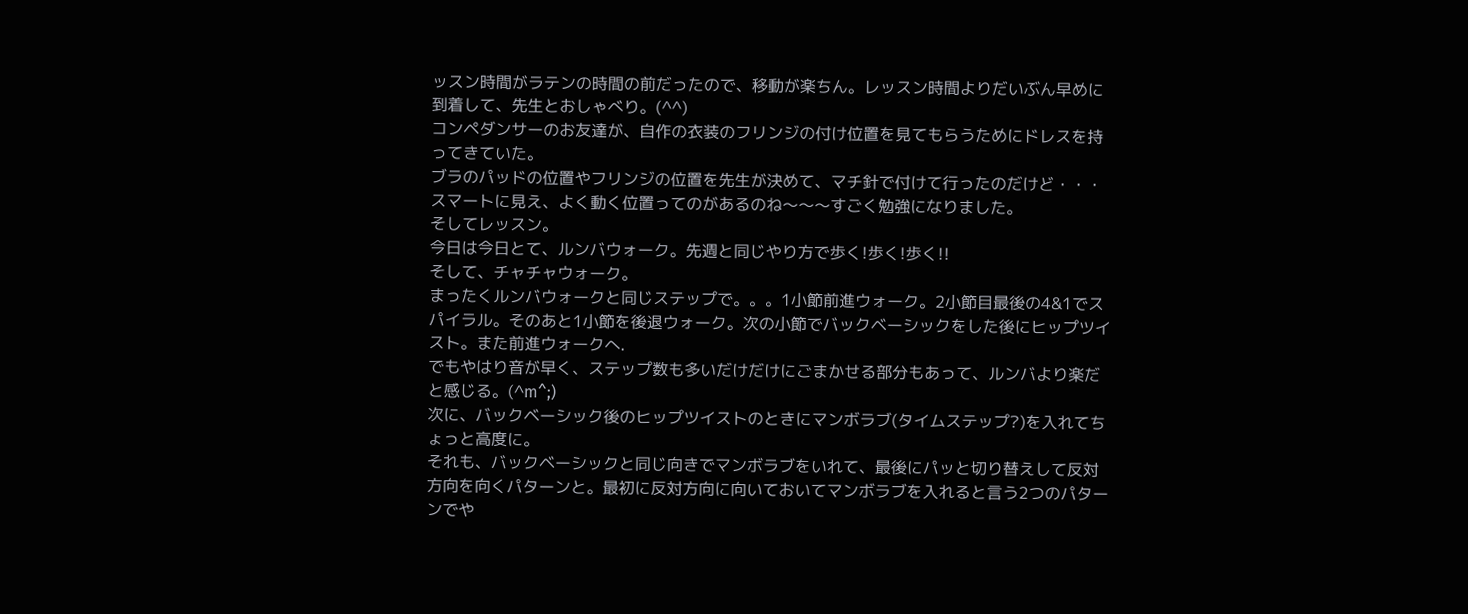ッスン時間がラテンの時間の前だったので、移動が楽ちん。レッスン時間よりだいぶん早めに到着して、先生とおしゃべり。(^^)
コンペダンサーのお友達が、自作の衣装のフリンジの付け位置を見てもらうためにドレスを持ってきていた。
ブラのパッドの位置やフリンジの位置を先生が決めて、マチ針で付けて行ったのだけど・・・スマートに見え、よく動く位置ってのがあるのね〜〜〜すごく勉強になりました。
そしてレッスン。
今日は今日とて、ルンバウォーク。先週と同じやり方で歩く!歩く!歩く!!
そして、チャチャウォーク。
まったくルンバウォークと同じステップで。。。1小節前進ウォーク。2小節目最後の4&1でスパイラル。そのあと1小節を後退ウォーク。次の小節でバックベーシックをした後にヒップツイスト。また前進ウォークへ.
でもやはり音が早く、ステップ数も多いだけだけにごまかせる部分もあって、ルンバより楽だと感じる。(^m^;)
次に、バックベーシック後のヒップツイストのときにマンボラブ(タイムステップ?)を入れてちょっと高度に。
それも、バックベーシックと同じ向きでマンボラブをいれて、最後にパッと切り替えして反対方向を向くパターンと。最初に反対方向に向いておいてマンボラブを入れると言う2つのパターンでや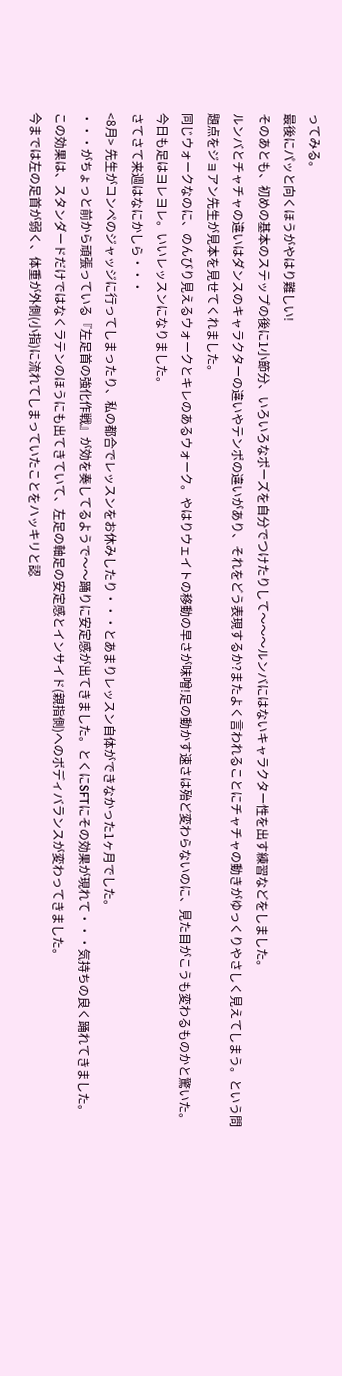ってみる。
最後にパッと向くほうがやはり難しい!
そのあとも、初めの基本のステップの後に1小節分、いろいろなポーズを自分でつけたりして〜〜〜ルンバにはないキャラクター性を出す練習などをしました。
ルンバとチャチャの違いはダンスのキャラクターの違いやテンポの違いがあり、それをどう表現するか?またよく言われることにチャチャの動きがゆっくりやさしく見えてしまう。という問題点をジョアン先生が見本を見せてくれました。
同じウォークなのに、のんびり見えるウォークとキレのあるウォーク。やはりウェイトの移動の早さが味噌!足の動かす速さは殆ど変わらないのに、見た目がこうも変わるものかと驚いた。
今日も足はヨレヨレ。いいレッスンになりました。
さてさて来週はなにかしら・・・
<8月> 先生がコンペのジャッジに行ってしまったり、私の都合でレッスンをお休みしたり・・・とあまりレッスン自体ができなかった1ヶ月でした。
・・・がちょっと前から頑張っている『左足首の強化作戦』が効を奏してるようで〜〜踊りに安定感が出てきました。とくにSFTにその効果が現れて・・・気持ちの良く踊れてきました。
この効果は、スタンダードだけではなくラテンのほうにも出てきていて、左足の軸足の安定感とインサイド(親指側)へのボディバランスが変わってきました。
今までは左の足首が弱く、体重が外側(小指)に流れてしまっていたことをハッキリと認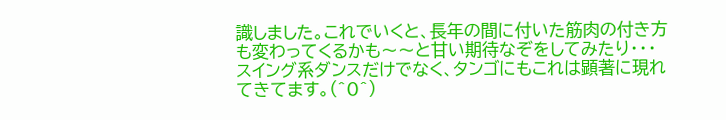識しました。これでいくと、長年の間に付いた筋肉の付き方も変わってくるかも〜〜と甘い期待なぞをしてみたり・・・
スイング系ダンスだけでなく、タンゴにもこれは顕著に現れてきてます。(^0^)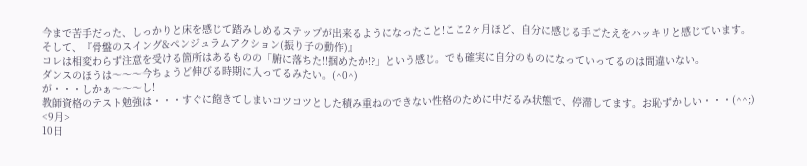今まで苦手だった、しっかりと床を感じて踏みしめるステップが出来るようになったこと!ここ2ヶ月ほど、自分に感じる手ごたえをハッキリと感じています。
そして、『骨盤のスイング&ペンジュラムアクション(振り子の動作)』
コレは相変わらず注意を受ける箇所はあるものの「腑に落ちた!!掴めたか!?」という感じ。でも確実に自分のものになっていってるのは間違いない。
ダンスのほうは〜〜〜今ちょうど伸びる時期に入ってるみたい。(^0^)
が・・・しかぁ〜〜〜し!
教師資格のテスト勉強は・・・すぐに飽きてしまいコツコツとした積み重ねのできない性格のために中だるみ状態で、停滞してます。お恥ずかしい・・・(^^;)
<9月>
10日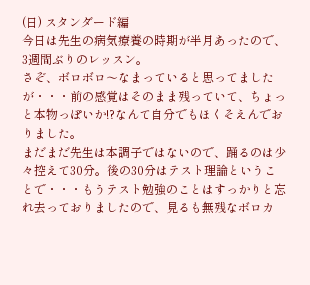(日) スタンダード編
今日は先生の病気療養の時期が半月あったので、3週間ぶりのレッスン。
さぞ、ボロボロ〜なまっていると思ってましたが・・・前の感覚はそのまま残っていて、ちょっと本物っぽいか!?なんて自分でもほくそえんでおりました。
まだまだ先生は本調子ではないので、踊るのは少々控えて30分。後の30分はテスト理論ということで・・・もうテスト勉強のことはすっかりと忘れ去っておりましたので、見るも無残なボロカ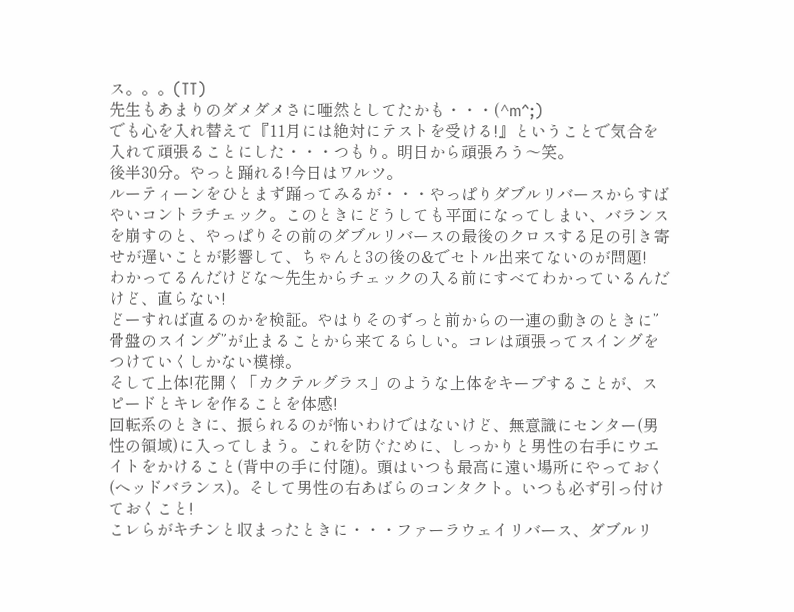ス。。。(TT)
先生もあまりのダメダメさに唖然としてたかも・・・(^m^;)
でも心を入れ替えて『11月には絶対にテストを受ける!』ということで気合を入れて頑張ることにした・・・つもり。明日から頑張ろう〜笑。
後半30分。やっと踊れる!今日はワルツ。
ルーティーンをひとまず踊ってみるが・・・やっぱりダブルリバースからすばやいコントラチェック。このときにどうしても平面になってしまい、バランスを崩すのと、やっぱりその前のダブルリバースの最後のクロスする足の引き寄せが遅いことが影響して、ちゃんと3の後の&でセトル出来てないのが問題!
わかってるんだけどな〜先生からチェックの入る前にすべてわかっているんだけど、直らない!
どーすれば直るのかを検証。やはりそのずっと前からの一連の動きのときに”骨盤のスイング”が止まることから来てるらしい。コレは頑張ってスイングをつけていくしかない模様。
そして上体!花開く「カクテルグラス」のような上体をキープすることが、スピードとキレを作ることを体感!
回転系のときに、振られるのが怖いわけではないけど、無意識にセンター(男性の領域)に入ってしまう。これを防ぐために、しっかりと男性の右手にウエイトをかけること(背中の手に付随)。頭はいつも最高に遠い場所にやっておく(ヘッドバランス)。そして男性の右あばらのコンタクト。いつも必ず引っ付けておくこと!
こレらがキチンと収まったときに・・・ファーラウェイリバース、ダブルリ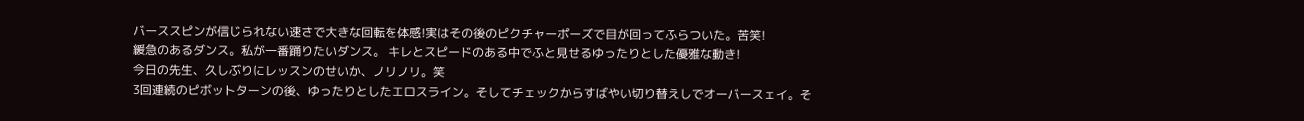バーススピンが信じられない速さで大きな回転を体感!実はその後のピクチャーポーズで目が回ってふらついた。苦笑!
緩急のあるダンス。私が一番踊りたいダンス。 キレとスピードのある中でふと見せるゆったりとした優雅な動き!
今日の先生、久しぶりにレッスンのせいか、ノリノリ。笑
3回連続のピボットターンの後、ゆったりとしたエロスライン。そしてチェックからすばやい切り替えしでオーバースェイ。そ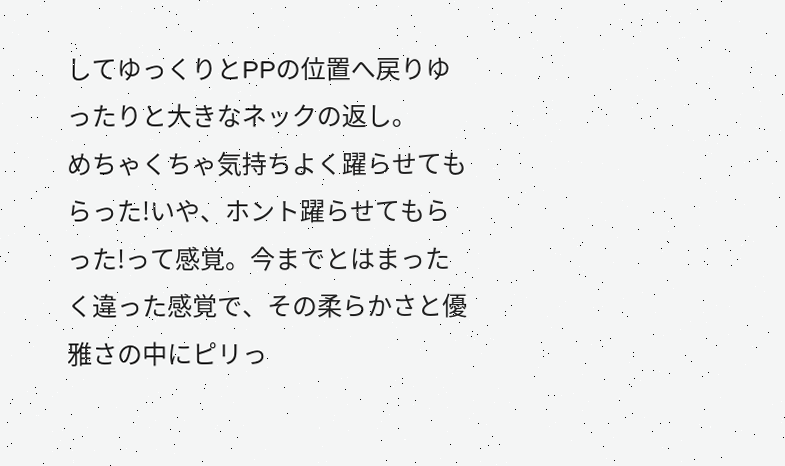してゆっくりとPPの位置へ戻りゆったりと大きなネックの返し。
めちゃくちゃ気持ちよく躍らせてもらった!いや、ホント躍らせてもらった!って感覚。今までとはまったく違った感覚で、その柔らかさと優雅さの中にピリっ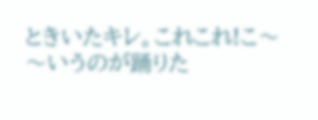ときいたキレ。これこれ!こ〜〜いうのが踊りた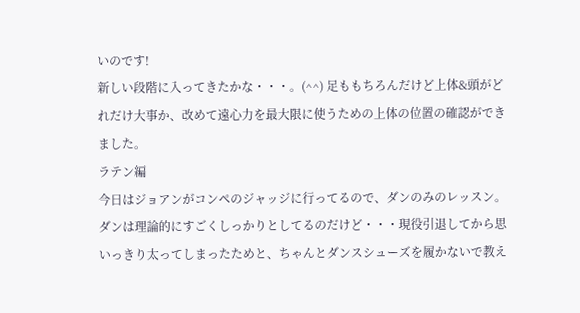いのです!
新しい段階に入ってきたかな・・・。(^^) 足ももちろんだけど上体&頭がどれだけ大事か、改めて遠心力を最大限に使うための上体の位置の確認ができました。
ラテン編
今日はジョアンがコンペのジャッジに行ってるので、ダンのみのレッスン。
ダンは理論的にすごくしっかりとしてるのだけど・・・現役引退してから思いっきり太ってしまったためと、ちゃんとダンスシューズを履かないで教え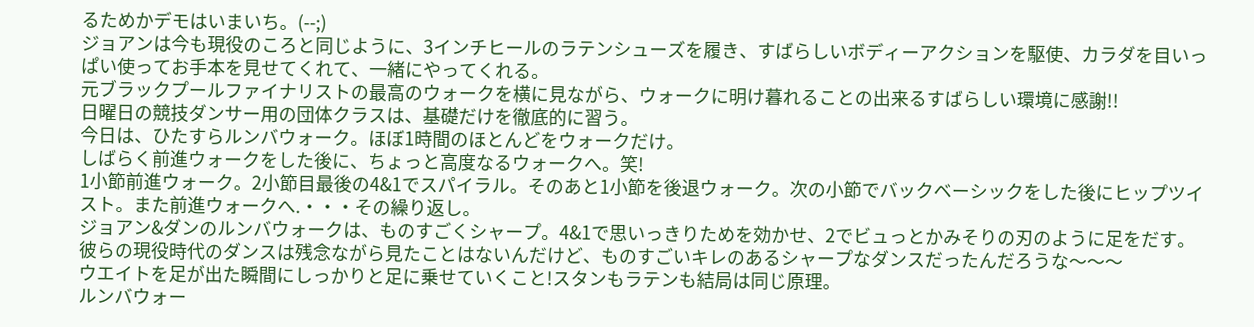るためかデモはいまいち。(--;)
ジョアンは今も現役のころと同じように、3インチヒールのラテンシューズを履き、すばらしいボディーアクションを駆使、カラダを目いっぱい使ってお手本を見せてくれて、一緒にやってくれる。
元ブラックプールファイナリストの最高のウォークを横に見ながら、ウォークに明け暮れることの出来るすばらしい環境に感謝!!
日曜日の競技ダンサー用の団体クラスは、基礎だけを徹底的に習う。
今日は、ひたすらルンバウォーク。ほぼ1時間のほとんどをウォークだけ。
しばらく前進ウォークをした後に、ちょっと高度なるウォークへ。笑!
1小節前進ウォーク。2小節目最後の4&1でスパイラル。そのあと1小節を後退ウォーク。次の小節でバックベーシックをした後にヒップツイスト。また前進ウォークへ.・・・その繰り返し。
ジョアン&ダンのルンバウォークは、ものすごくシャープ。4&1で思いっきりためを効かせ、2でビュっとかみそりの刃のように足をだす。彼らの現役時代のダンスは残念ながら見たことはないんだけど、ものすごいキレのあるシャープなダンスだったんだろうな〜〜〜
ウエイトを足が出た瞬間にしっかりと足に乗せていくこと!スタンもラテンも結局は同じ原理。
ルンバウォー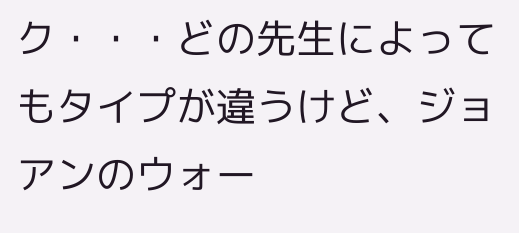ク・・・どの先生によってもタイプが違うけど、ジョアンのウォー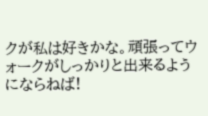クが私は好きかな。頑張ってウォークがしっかりと出来るようにならねば!